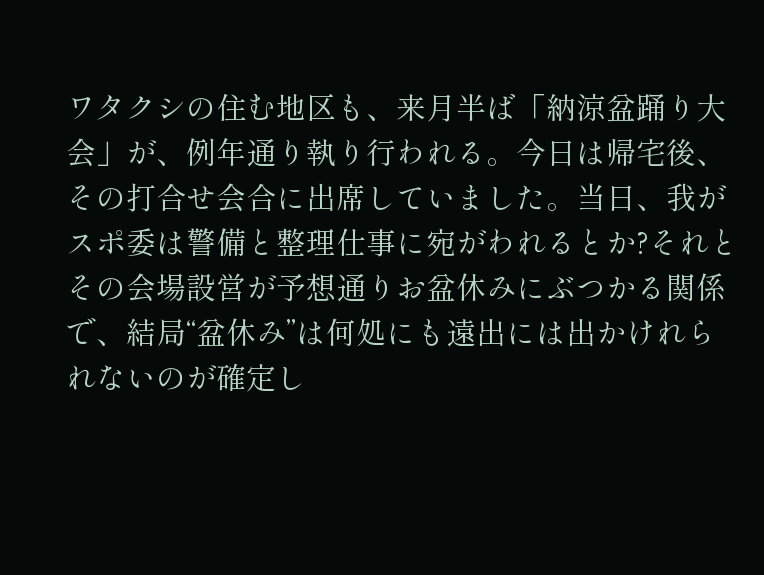ワタクシの住む地区も、来月半ば「納涼盆踊り大会」が、例年通り執り行われる。今日は帰宅後、その打合せ会合に出席していました。当日、我がスポ委は警備と整理仕事に宛がわれるとか?それとその会場設営が予想通りお盆休みにぶつかる関係で、結局“盆休み”は何処にも遠出には出かけれられないのが確定し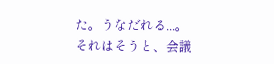た。うなだれる...。
それはそうと、会議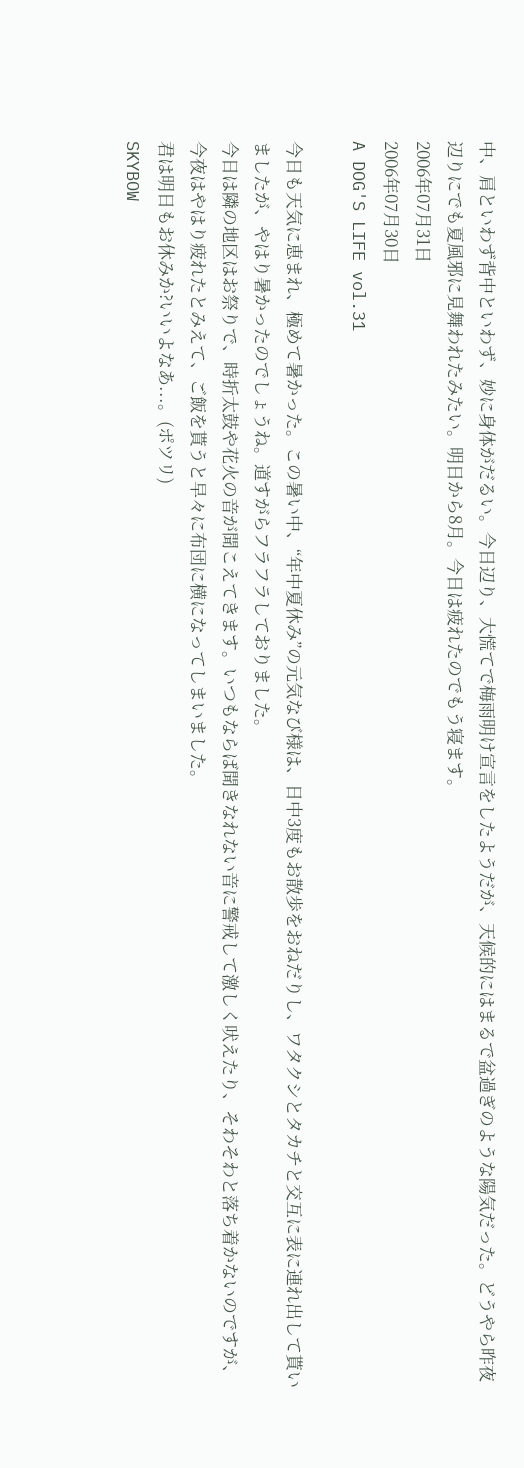中、肩といわず背中といわず、妙に身体がだるい。今日辺り、大慌てで梅雨明け宣言をしたようだが、天候的にはまるで盆過ぎのような陽気だった。どうやら昨夜辺りにでも夏風邪に見舞われたみたい。明日から8月。今日は疲れたのでもう寝ます。
2006年07月31日
2006年07月30日
A DOG'S LIFE vol.31

今日も天気に恵まれ、極めて暑かった。この暑い中、“年中夏休み”の元気なび様は、日中3度もお散歩をおねだりし、ワタクシとタカチと交互に表に連れ出して貰いましたが、やはり暑かったのでしょうね。道すがらフラフラしておりました。
今日は隣の地区はお祭りで、時折太鼓や花火の音が聞こえてきます。いつもならば聞きなれない音に警戒して激しく吠えたり、そわそわと落ち着かないのですが、今夜はやはり疲れたとみえて、ご飯を貰うと早々に布団に横になってしまいました。
君は明日もお休みか?いいよなあ...。(ポツリ)
SKYBOW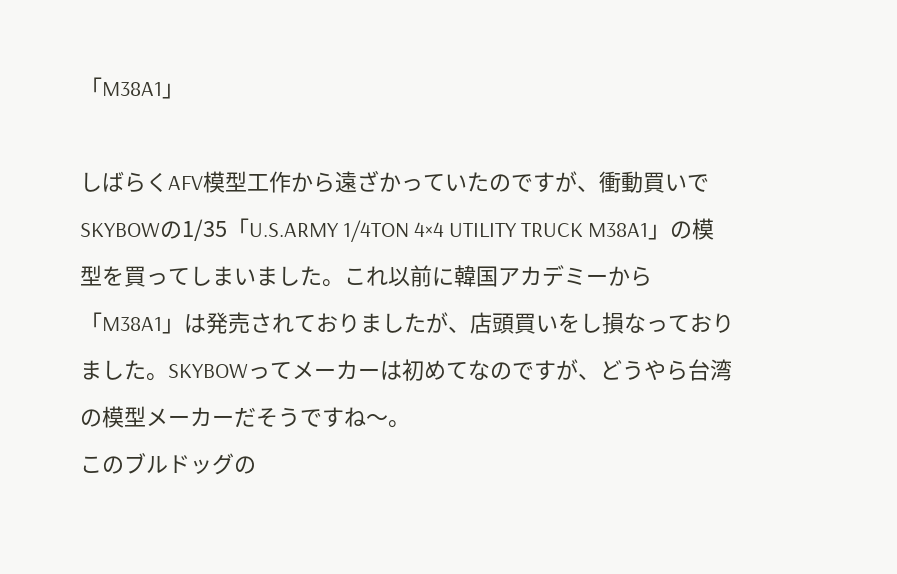「M38A1」

しばらくAFV模型工作から遠ざかっていたのですが、衝動買いでSKYBOWの1/35「U.S.ARMY 1/4TON 4×4 UTILITY TRUCK M38A1」の模型を買ってしまいました。これ以前に韓国アカデミーから「M38A1」は発売されておりましたが、店頭買いをし損なっておりました。SKYBOWってメーカーは初めてなのですが、どうやら台湾の模型メーカーだそうですね〜。
このブルドッグの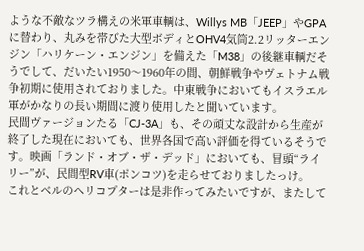ような不敵なツラ構えの米軍車輌は、Willys MB「JEEP」やGPAに替わり、丸みを帯びた大型ボディとOHV4気筒2.2リッターエンジン「ハリケーン・エンジン」を備えた「M38」の後継車輌だそうでして、だいたい1950〜1960年の間、朝鮮戦争やヴェトナム戦争初期に使用されておりました。中東戦争においてもイスラエル軍がかなりの長い期間に渡り使用したと聞いています。
民間ヴァージョンたる「CJ-3A」も、その頑丈な設計から生産が終了した現在においても、世界各国で高い評価を得ているそうです。映画「ランド・オブ・ザ・デッド」においても、冒頭“ライリー”が、民間型RV車(ポンコツ)を走らせておりましたっけ。
これとベルのヘリコプターは是非作ってみたいですが、またして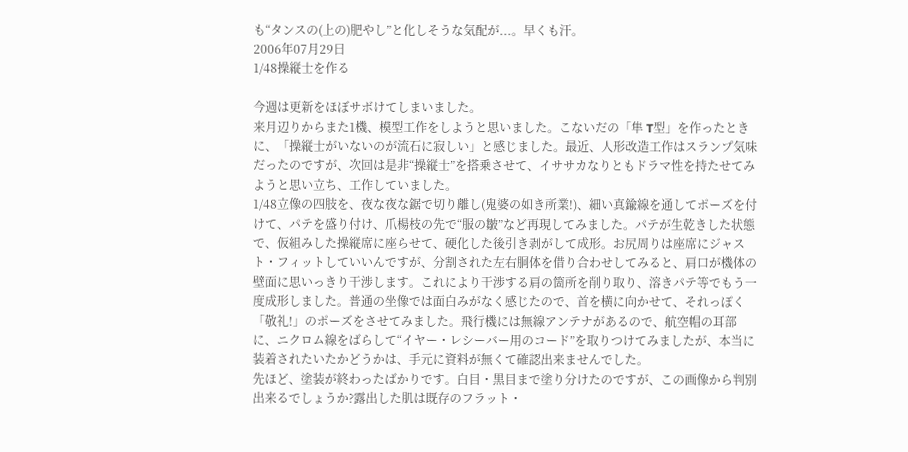も“タンスの(上の)肥やし”と化しそうな気配が...。早くも汗。
2006年07月29日
1/48操縦士を作る

今週は更新をほぼサボけてしまいました。
来月辺りからまた1機、模型工作をしようと思いました。こないだの「隼 T型」を作ったときに、「操縦士がいないのが流石に寂しい」と感じました。最近、人形改造工作はスランプ気味だったのですが、次回は是非“操縦士”を搭乗させて、イササカなりともドラマ性を持たせてみようと思い立ち、工作していました。
1/48立像の四肢を、夜な夜な鋸で切り離し(鬼婆の如き所業!)、細い真鍮線を通してポーズを付けて、パテを盛り付け、爪楊枝の先で“服の皺”など再現してみました。パテが生乾きした状態で、仮組みした操縦席に座らせて、硬化した後引き剥がして成形。お尻周りは座席にジャスト・フィットしていいんですが、分割された左右胴体を借り合わせしてみると、肩口が機体の壁面に思いっきり干渉します。これにより干渉する肩の箇所を削り取り、溶きパテ等でもう一度成形しました。普通の坐像では面白みがなく感じたので、首を横に向かせて、それっぽく「敬礼!」のポーズをさせてみました。飛行機には無線アンテナがあるので、航空帽の耳部に、ニクロム線をばらして“イヤー・レシーバー用のコード”を取りつけてみましたが、本当に装着されたいたかどうかは、手元に資料が無くて確認出来ませんでした。
先ほど、塗装が終わったばかりです。白目・黒目まで塗り分けたのですが、この画像から判別出来るでしょうか?露出した肌は既存のフラット・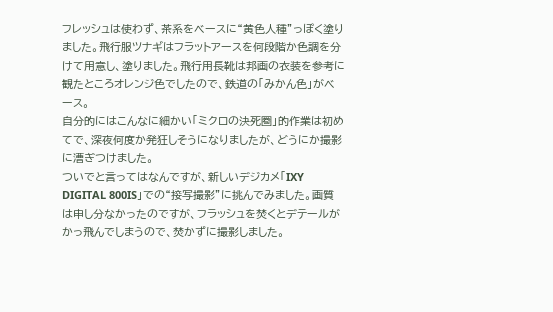フレッシュは使わず、茶系をベースに“黄色人種”っぽく塗りました。飛行服ツナギはフラットアースを何段階か色調を分けて用意し、塗りました。飛行用長靴は邦画の衣装を参考に観たところオレンジ色でしたので、鉄道の「みかん色」がベース。
自分的にはこんなに細かい「ミクロの決死圏」的作業は初めてで、深夜何度か発狂しそうになりましたが、どうにか撮影に漕ぎつけました。
ついでと言ってはなんですが、新しいデジカメ「IXY DIGITAL 800IS」での“接写撮影”に挑んでみました。画質は申し分なかったのですが、フラッシュを焚くとデテールがかっ飛んでしまうので、焚かずに撮影しました。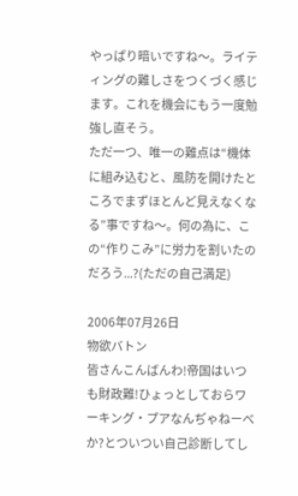やっぱり暗いですね〜。ライティングの難しさをつくづく感じます。これを機会にもう一度勉強し直そう。
ただ一つ、唯一の難点は“機体に組み込むと、風防を開けたところでまずほとんど見えなくなる”事ですね〜。何の為に、この“作りこみ”に労力を割いたのだろう...?(ただの自己満足)

2006年07月26日
物欲バトン
皆さんこんばんわ!帝国はいつも財政難!ひょっとしておらワーキング・プアなんぢゃねーべか?とついつい自己診断してし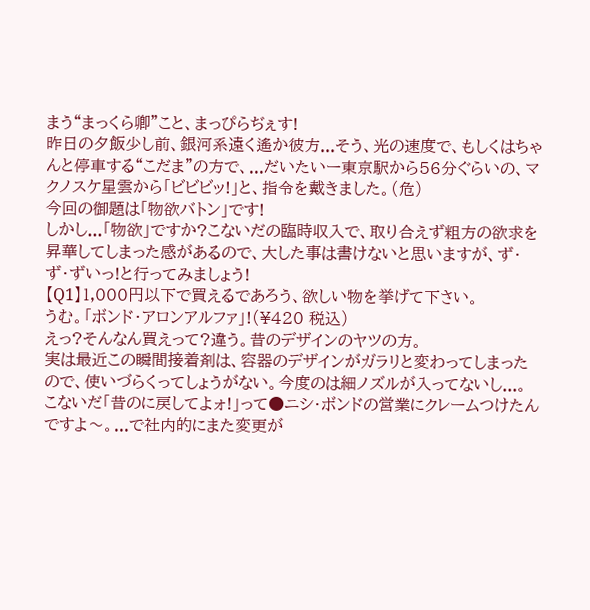まう“まっくら卿”こと、まっぴらぢぇす!
昨日の夕飯少し前、銀河系遠く遙か彼方...そう、光の速度で、もしくはちゃんと停車する“こだま”の方で、...だいたいー東京駅から56分ぐらいの、マクノスケ星雲から「ビビビッ!」と、指令を戴きました。(危)
今回の御題は「物欲バトン」です!
しかし...「物欲」ですか?こないだの臨時収入で、取り合えず粗方の欲求を昇華してしまった感があるので、大した事は書けないと思いますが、ず・ず・ずいっ!と行ってみましょう!
【Q1】1,000円以下で買えるであろう、欲しい物を挙げて下さい。
うむ。「ボンド・アロンアルファ」!(¥420 税込)
えっ?そんなん買えって?違う。昔のデザインのヤツの方。
実は最近この瞬間接着剤は、容器のデザインがガラリと変わってしまったので、使いづらくってしょうがない。今度のは細ノズルが入ってないし...。
こないだ「昔のに戻してよォ!」って●ニシ・ボンドの営業にクレームつけたんですよ〜。...で社内的にまた変更が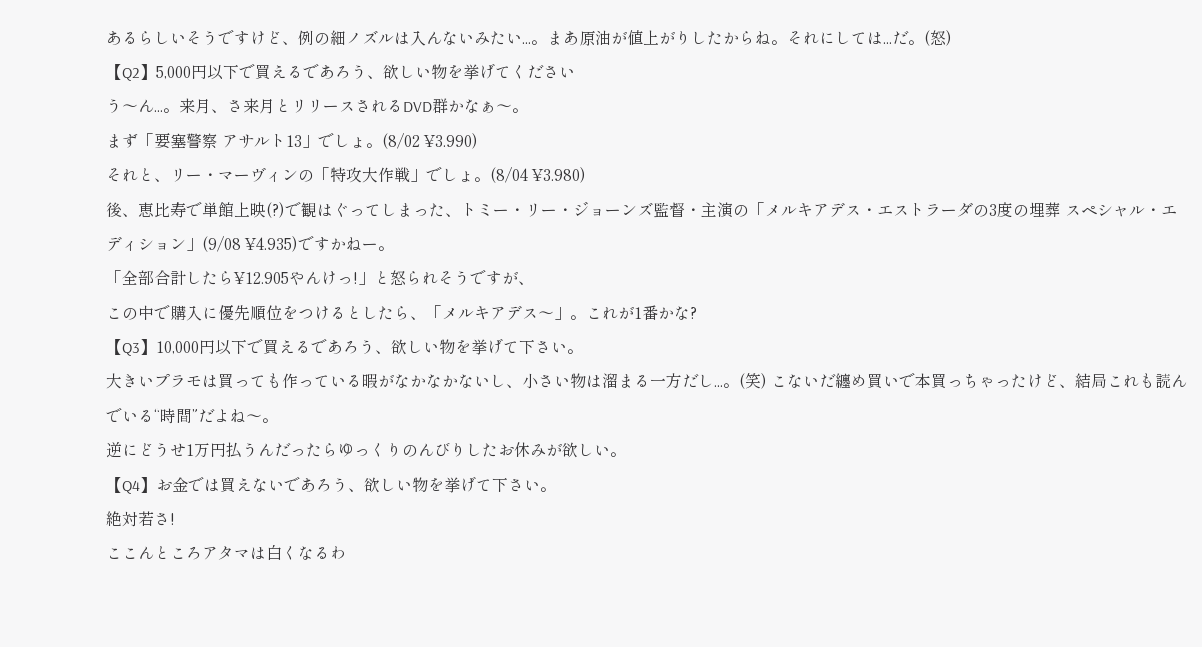あるらしいそうですけど、例の細ノズルは入んないみたい...。まあ原油が値上がりしたからね。それにしては...だ。(怒)
【Q2】5,000円以下で買えるであろう、欲しい物を挙げてください
う〜ん...。来月、さ来月とリリースされるDVD群かなぁ〜。
まず「要塞警察 アサルト13」でしょ。(8/02 ¥3.990)
それと、リー・マーヴィンの「特攻大作戦」でしょ。(8/04 ¥3.980)
後、恵比寿で単館上映(?)で観はぐってしまった、トミー・リー・ジョーンズ監督・主演の「メルキアデス・エストラーダの3度の埋葬 スペシャル・エディション」(9/08 ¥4.935)ですかねー。
「全部合計したら¥12.905やんけっ!」と怒られそうですが、
この中で購入に優先順位をつけるとしたら、「メルキアデス〜」。これが1番かな?
【Q3】10,000円以下で買えるであろう、欲しい物を挙げて下さい。
大きいプラモは買っても作っている暇がなかなかないし、小さい物は溜まる一方だし...。(笑) こないだ纏め買いで本買っちゃったけど、結局これも読んでいる“時間”だよね〜。
逆にどうせ1万円払うんだったらゆっくりのんびりしたお休みが欲しい。
【Q4】お金では買えないであろう、欲しい物を挙げて下さい。
絶対若さ!
ここんところアタマは白くなるわ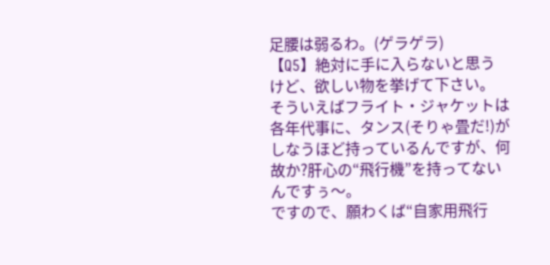足腰は弱るわ。(ゲラゲラ)
【Q5】絶対に手に入らないと思うけど、欲しい物を挙げて下さい。
そういえばフライト・ジャケットは各年代事に、タンス(そりゃ畳だ!)がしなうほど持っているんですが、何故か?肝心の“飛行機”を持ってないんですぅ〜。
ですので、願わくば“自家用飛行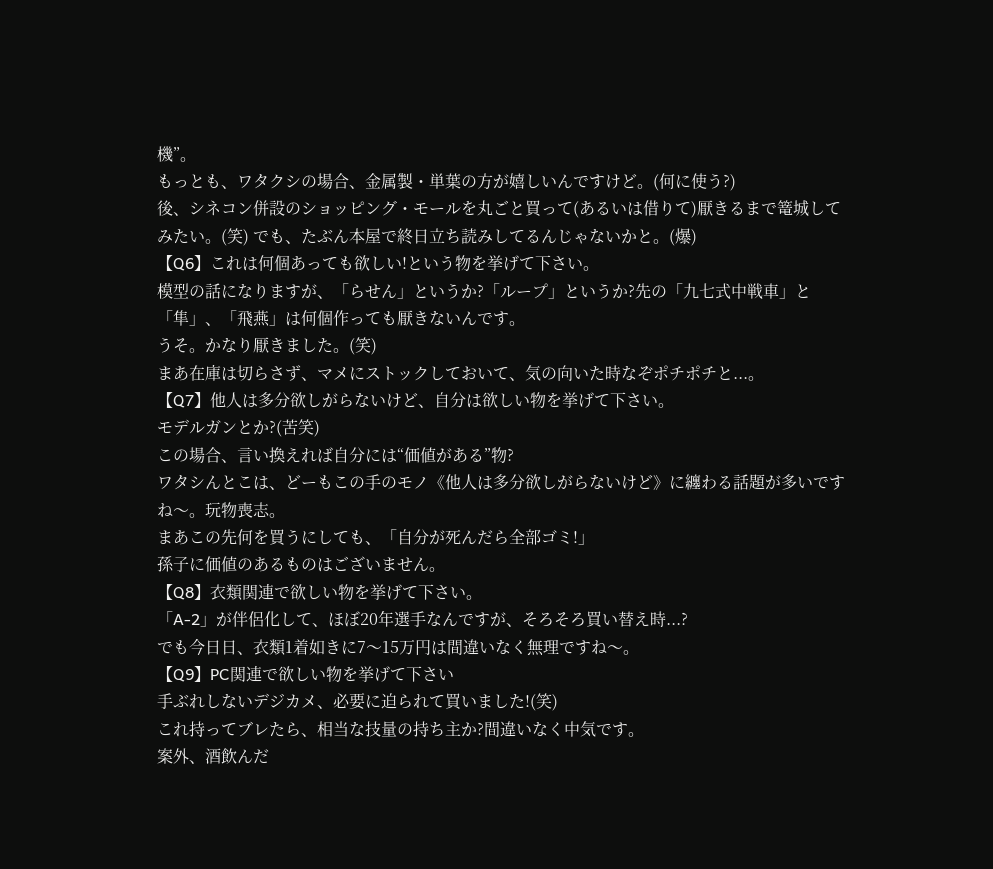機”。
もっとも、ワタクシの場合、金属製・単葉の方が嬉しいんですけど。(何に使う?)
後、シネコン併設のショッピング・モールを丸ごと買って(あるいは借りて)厭きるまで篭城してみたい。(笑) でも、たぶん本屋で終日立ち読みしてるんじゃないかと。(爆)
【Q6】これは何個あっても欲しい!という物を挙げて下さい。
模型の話になりますが、「らせん」というか?「ループ」というか?先の「九七式中戦車」と「隼」、「飛燕」は何個作っても厭きないんです。
うそ。かなり厭きました。(笑)
まあ在庫は切らさず、マメにストックしておいて、気の向いた時なぞポチポチと...。
【Q7】他人は多分欲しがらないけど、自分は欲しい物を挙げて下さい。
モデルガンとか?(苦笑)
この場合、言い換えれば自分には“価値がある”物?
ワタシんとこは、どーもこの手のモノ《他人は多分欲しがらないけど》に纏わる話題が多いですね〜。玩物喪志。
まあこの先何を買うにしても、「自分が死んだら全部ゴミ!」
孫子に価値のあるものはございません。
【Q8】衣類関連で欲しい物を挙げて下さい。
「A-2」が伴侶化して、ほぼ20年選手なんですが、そろそろ買い替え時...?
でも今日日、衣類1着如きに7〜15万円は間違いなく無理ですね〜。
【Q9】PC関連で欲しい物を挙げて下さい
手ぶれしないデジカメ、必要に迫られて買いました!(笑)
これ持ってブレたら、相当な技量の持ち主か?間違いなく中気です。
案外、酒飲んだ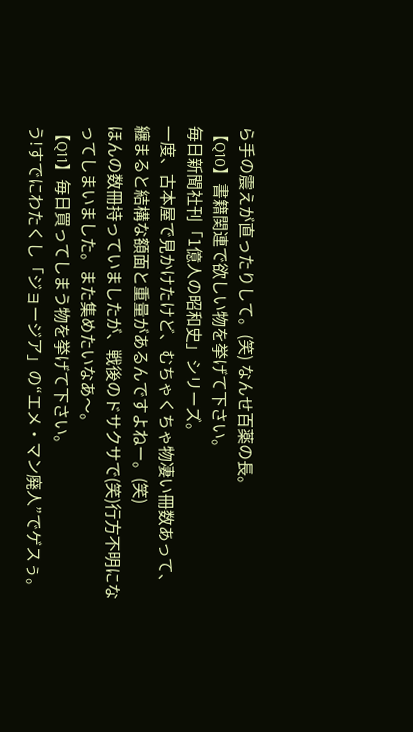ら手の震えが直ったりして。(笑) なんせ百薬の長。
【Q10】書籍関連で欲しい物を挙げて下さい。
毎日新聞社刊「1億人の昭和史」シリーズ。
一度、古本屋で見かけたけど、むちゃくちゃ物凄い冊数あって、纏まると結構な額面と重量があるんですよねー。(笑)
ほんの数冊持っていましたが、戦後のドサクサで(笑)行方不明になってしまいました。また集めたいなあ〜。
【Q11】毎日買ってしまう物を挙げて下さい。
う!すでにわたくし「ジョージア」の“エメ・マン廃人”でゲスぅ。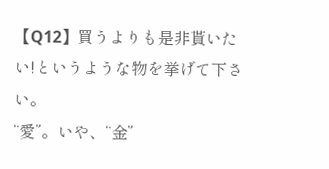【Q12】買うよりも是非貰いたい!というような物を挙げて下さい。
“愛”。いや、“金”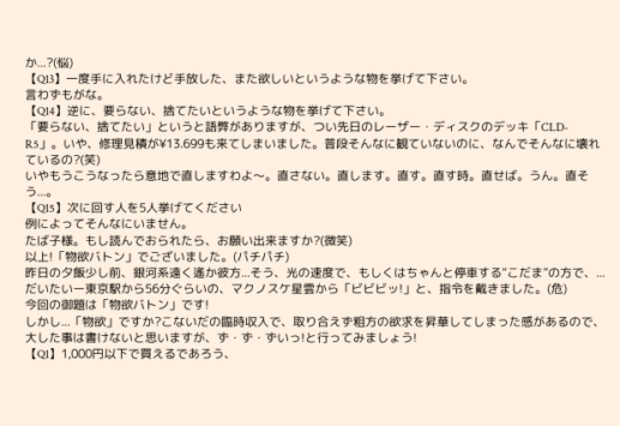か...?(悩)
【Q13】一度手に入れたけど手放した、また欲しいというような物を挙げて下さい。
言わずもがな。
【Q14】逆に、要らない、捨てたいというような物を挙げて下さい。
「要らない、捨てたい」というと語弊がありますが、つい先日のレーザー・ディスクのデッキ「CLD-R5」。いや、修理見積が¥13.699も来てしまいました。普段そんなに観ていないのに、なんでそんなに壊れているの?(笑)
いやもうこうなったら意地で直しますわよ〜。直さない。直します。直す。直す時。直せば。うん。直そう...。
【Q15】次に回す人を5人挙げてください
例によってそんなにいません。
たば子様。もし読んでおられたら、お願い出来ますか?(微笑)
以上!「物欲バトン」でございました。(パチパチ)
昨日の夕飯少し前、銀河系遠く遙か彼方...そう、光の速度で、もしくはちゃんと停車する“こだま”の方で、...だいたいー東京駅から56分ぐらいの、マクノスケ星雲から「ビビビッ!」と、指令を戴きました。(危)
今回の御題は「物欲バトン」です!
しかし...「物欲」ですか?こないだの臨時収入で、取り合えず粗方の欲求を昇華してしまった感があるので、大した事は書けないと思いますが、ず・ず・ずいっ!と行ってみましょう!
【Q1】1,000円以下で買えるであろう、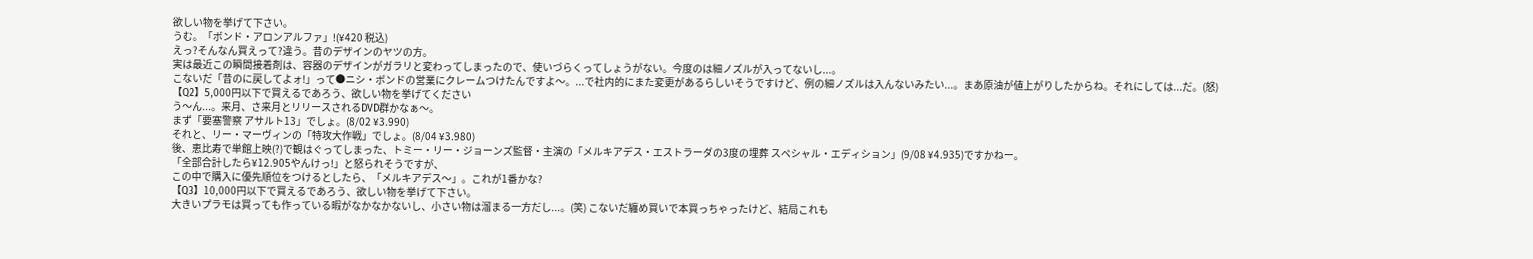欲しい物を挙げて下さい。
うむ。「ボンド・アロンアルファ」!(¥420 税込)
えっ?そんなん買えって?違う。昔のデザインのヤツの方。
実は最近この瞬間接着剤は、容器のデザインがガラリと変わってしまったので、使いづらくってしょうがない。今度のは細ノズルが入ってないし...。
こないだ「昔のに戻してよォ!」って●ニシ・ボンドの営業にクレームつけたんですよ〜。...で社内的にまた変更があるらしいそうですけど、例の細ノズルは入んないみたい...。まあ原油が値上がりしたからね。それにしては...だ。(怒)
【Q2】5,000円以下で買えるであろう、欲しい物を挙げてください
う〜ん...。来月、さ来月とリリースされるDVD群かなぁ〜。
まず「要塞警察 アサルト13」でしょ。(8/02 ¥3.990)
それと、リー・マーヴィンの「特攻大作戦」でしょ。(8/04 ¥3.980)
後、恵比寿で単館上映(?)で観はぐってしまった、トミー・リー・ジョーンズ監督・主演の「メルキアデス・エストラーダの3度の埋葬 スペシャル・エディション」(9/08 ¥4.935)ですかねー。
「全部合計したら¥12.905やんけっ!」と怒られそうですが、
この中で購入に優先順位をつけるとしたら、「メルキアデス〜」。これが1番かな?
【Q3】10,000円以下で買えるであろう、欲しい物を挙げて下さい。
大きいプラモは買っても作っている暇がなかなかないし、小さい物は溜まる一方だし...。(笑) こないだ纏め買いで本買っちゃったけど、結局これも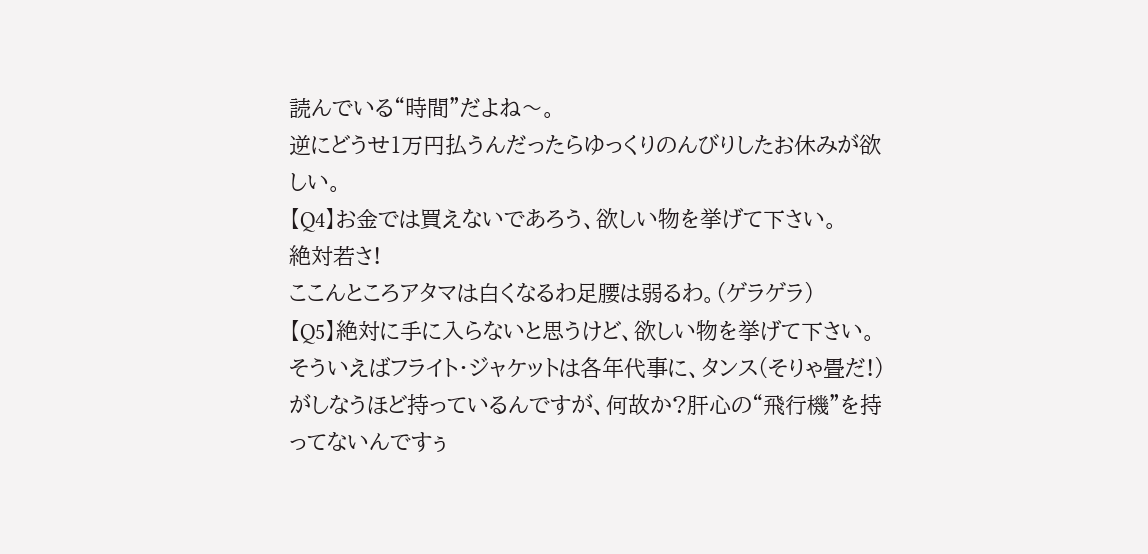読んでいる“時間”だよね〜。
逆にどうせ1万円払うんだったらゆっくりのんびりしたお休みが欲しい。
【Q4】お金では買えないであろう、欲しい物を挙げて下さい。
絶対若さ!
ここんところアタマは白くなるわ足腰は弱るわ。(ゲラゲラ)
【Q5】絶対に手に入らないと思うけど、欲しい物を挙げて下さい。
そういえばフライト・ジャケットは各年代事に、タンス(そりゃ畳だ!)がしなうほど持っているんですが、何故か?肝心の“飛行機”を持ってないんですぅ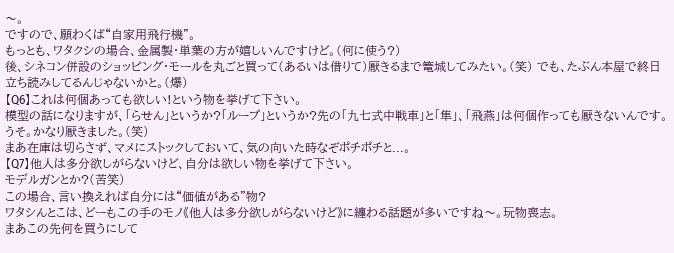〜。
ですので、願わくば“自家用飛行機”。
もっとも、ワタクシの場合、金属製・単葉の方が嬉しいんですけど。(何に使う?)
後、シネコン併設のショッピング・モールを丸ごと買って(あるいは借りて)厭きるまで篭城してみたい。(笑) でも、たぶん本屋で終日立ち読みしてるんじゃないかと。(爆)
【Q6】これは何個あっても欲しい!という物を挙げて下さい。
模型の話になりますが、「らせん」というか?「ループ」というか?先の「九七式中戦車」と「隼」、「飛燕」は何個作っても厭きないんです。
うそ。かなり厭きました。(笑)
まあ在庫は切らさず、マメにストックしておいて、気の向いた時なぞポチポチと...。
【Q7】他人は多分欲しがらないけど、自分は欲しい物を挙げて下さい。
モデルガンとか?(苦笑)
この場合、言い換えれば自分には“価値がある”物?
ワタシんとこは、どーもこの手のモノ《他人は多分欲しがらないけど》に纏わる話題が多いですね〜。玩物喪志。
まあこの先何を買うにして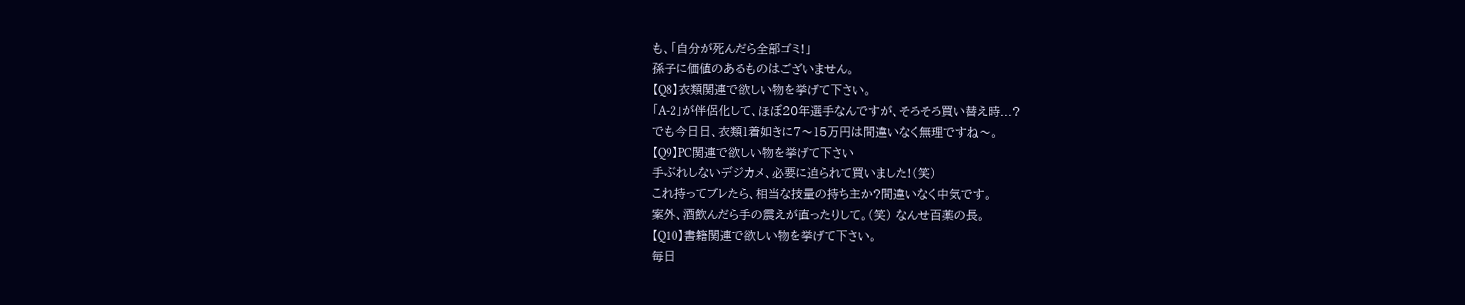も、「自分が死んだら全部ゴミ!」
孫子に価値のあるものはございません。
【Q8】衣類関連で欲しい物を挙げて下さい。
「A-2」が伴侶化して、ほぼ20年選手なんですが、そろそろ買い替え時...?
でも今日日、衣類1着如きに7〜15万円は間違いなく無理ですね〜。
【Q9】PC関連で欲しい物を挙げて下さい
手ぶれしないデジカメ、必要に迫られて買いました!(笑)
これ持ってブレたら、相当な技量の持ち主か?間違いなく中気です。
案外、酒飲んだら手の震えが直ったりして。(笑) なんせ百薬の長。
【Q10】書籍関連で欲しい物を挙げて下さい。
毎日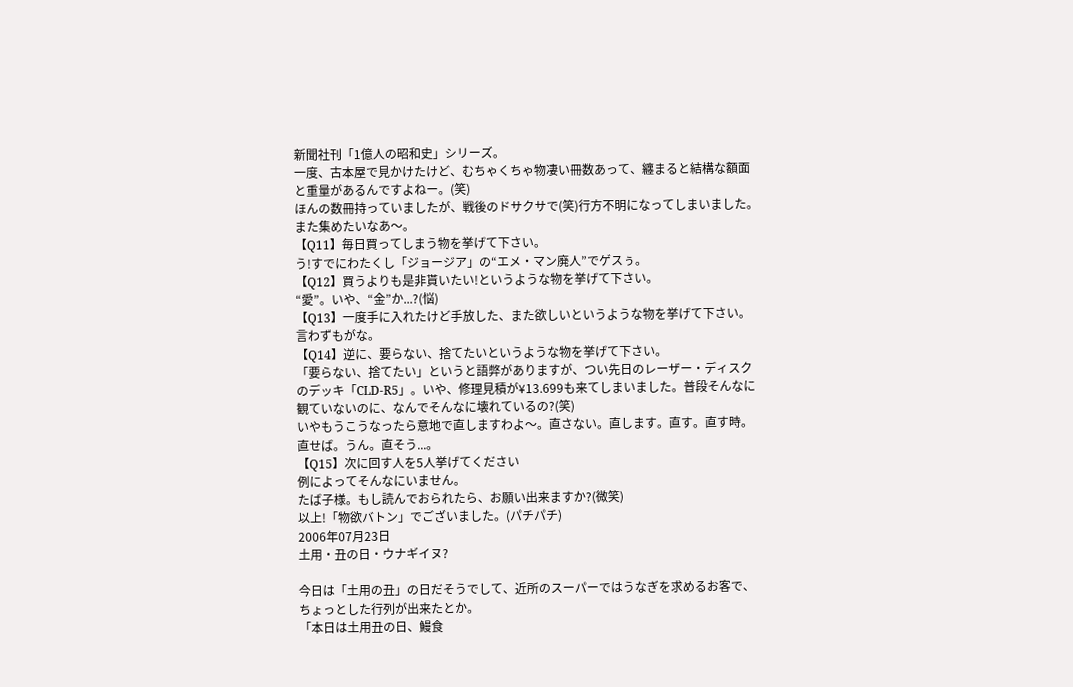新聞社刊「1億人の昭和史」シリーズ。
一度、古本屋で見かけたけど、むちゃくちゃ物凄い冊数あって、纏まると結構な額面と重量があるんですよねー。(笑)
ほんの数冊持っていましたが、戦後のドサクサで(笑)行方不明になってしまいました。また集めたいなあ〜。
【Q11】毎日買ってしまう物を挙げて下さい。
う!すでにわたくし「ジョージア」の“エメ・マン廃人”でゲスぅ。
【Q12】買うよりも是非貰いたい!というような物を挙げて下さい。
“愛”。いや、“金”か...?(悩)
【Q13】一度手に入れたけど手放した、また欲しいというような物を挙げて下さい。
言わずもがな。
【Q14】逆に、要らない、捨てたいというような物を挙げて下さい。
「要らない、捨てたい」というと語弊がありますが、つい先日のレーザー・ディスクのデッキ「CLD-R5」。いや、修理見積が¥13.699も来てしまいました。普段そんなに観ていないのに、なんでそんなに壊れているの?(笑)
いやもうこうなったら意地で直しますわよ〜。直さない。直します。直す。直す時。直せば。うん。直そう...。
【Q15】次に回す人を5人挙げてください
例によってそんなにいません。
たば子様。もし読んでおられたら、お願い出来ますか?(微笑)
以上!「物欲バトン」でございました。(パチパチ)
2006年07月23日
土用・丑の日・ウナギイヌ?

今日は「土用の丑」の日だそうでして、近所のスーパーではうなぎを求めるお客で、ちょっとした行列が出来たとか。
「本日は土用丑の日、鰻食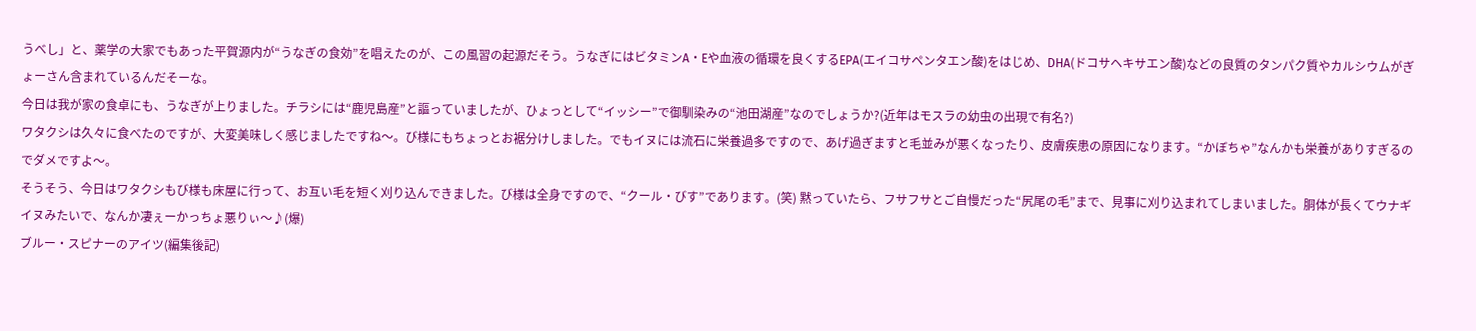うべし」と、薬学の大家でもあった平賀源内が“うなぎの食効”を唱えたのが、この風習の起源だそう。うなぎにはビタミンA・Eや血液の循環を良くするEPA(エイコサペンタエン酸)をはじめ、DHA(ドコサヘキサエン酸)などの良質のタンパク質やカルシウムがぎょーさん含まれているんだそーな。
今日は我が家の食卓にも、うなぎが上りました。チラシには“鹿児島産”と謳っていましたが、ひょっとして“イッシー”で御馴染みの“池田湖産”なのでしょうか?(近年はモスラの幼虫の出現で有名?)
ワタクシは久々に食べたのですが、大変美味しく感じましたですね〜。び様にもちょっとお裾分けしました。でもイヌには流石に栄養過多ですので、あげ過ぎますと毛並みが悪くなったり、皮膚疾患の原因になります。“かぼちゃ”なんかも栄養がありすぎるのでダメですよ〜。
そうそう、今日はワタクシもび様も床屋に行って、お互い毛を短く刈り込んできました。び様は全身ですので、“クール・びす”であります。(笑) 黙っていたら、フサフサとご自慢だった“尻尾の毛”まで、見事に刈り込まれてしまいました。胴体が長くてウナギイヌみたいで、なんか凄ぇーかっちょ悪りぃ〜♪(爆)
ブルー・スピナーのアイツ(編集後記)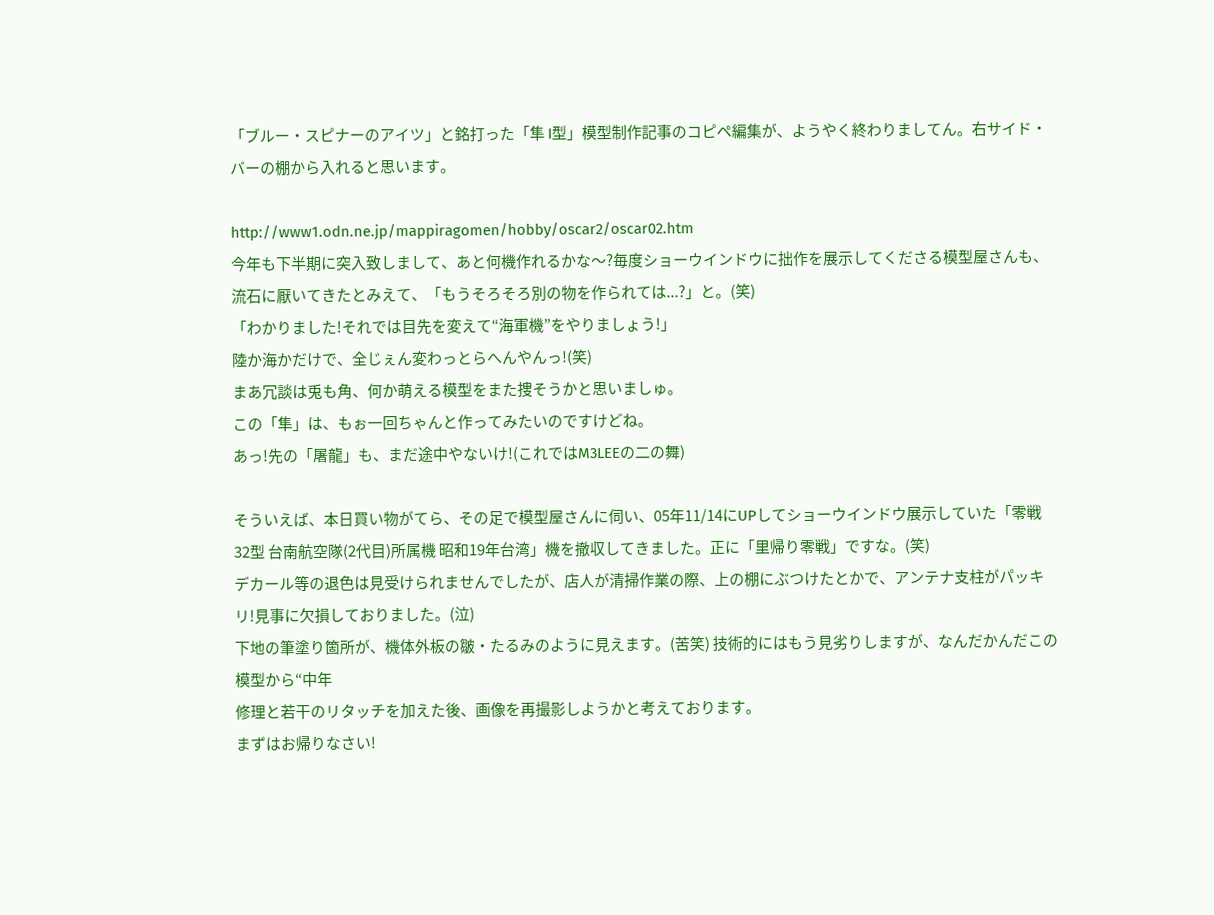「ブルー・スピナーのアイツ」と銘打った「隼 I型」模型制作記事のコピペ編集が、ようやく終わりましてん。右サイド・バーの棚から入れると思います。

http://www1.odn.ne.jp/mappiragomen/hobby/oscar2/oscar02.htm
今年も下半期に突入致しまして、あと何機作れるかな〜?毎度ショーウインドウに拙作を展示してくださる模型屋さんも、流石に厭いてきたとみえて、「もうそろそろ別の物を作られては...?」と。(笑)
「わかりました!それでは目先を変えて“海軍機”をやりましょう!」
陸か海かだけで、全じぇん変わっとらへんやんっ!(笑)
まあ冗談は兎も角、何か萌える模型をまた捜そうかと思いましゅ。
この「隼」は、もぉ一回ちゃんと作ってみたいのですけどね。
あっ!先の「屠龍」も、まだ途中やないけ!(これではM3LEEの二の舞)

そういえば、本日買い物がてら、その足で模型屋さんに伺い、05年11/14にUPしてショーウインドウ展示していた「零戦32型 台南航空隊(2代目)所属機 昭和19年台湾」機を撤収してきました。正に「里帰り零戦」ですな。(笑)
デカール等の退色は見受けられませんでしたが、店人が清掃作業の際、上の棚にぶつけたとかで、アンテナ支柱がパッキリ!見事に欠損しておりました。(泣)
下地の筆塗り箇所が、機体外板の皺・たるみのように見えます。(苦笑) 技術的にはもう見劣りしますが、なんだかんだこの模型から“中年
修理と若干のリタッチを加えた後、画像を再撮影しようかと考えております。
まずはお帰りなさい!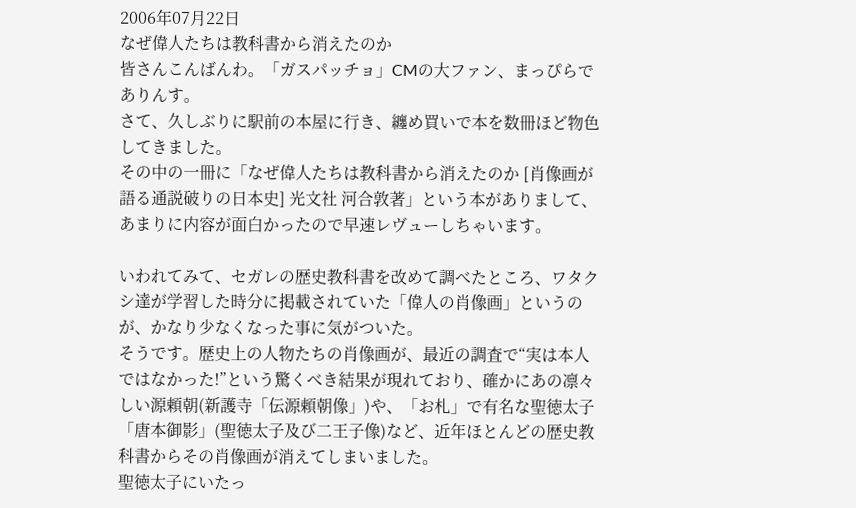2006年07月22日
なぜ偉人たちは教科書から消えたのか
皆さんこんばんわ。「ガスパッチョ」CMの大ファン、まっぴらでありんす。
さて、久しぶりに駅前の本屋に行き、纏め買いで本を数冊ほど物色してきました。
その中の一冊に「なぜ偉人たちは教科書から消えたのか [肖像画が語る通説破りの日本史] 光文社 河合敦著」という本がありまして、あまりに内容が面白かったので早速レヴューしちゃいます。

いわれてみて、セガレの歴史教科書を改めて調べたところ、ワタクシ達が学習した時分に掲載されていた「偉人の肖像画」というのが、かなり少なくなった事に気がついた。
そうです。歴史上の人物たちの肖像画が、最近の調査で“実は本人ではなかった!”という驚くべき結果が現れており、確かにあの凛々しい源頼朝(新護寺「伝源頼朝像」)や、「お札」で有名な聖徳太子「唐本御影」(聖徳太子及び二王子像)など、近年ほとんどの歴史教科書からその肖像画が消えてしまいました。
聖徳太子にいたっ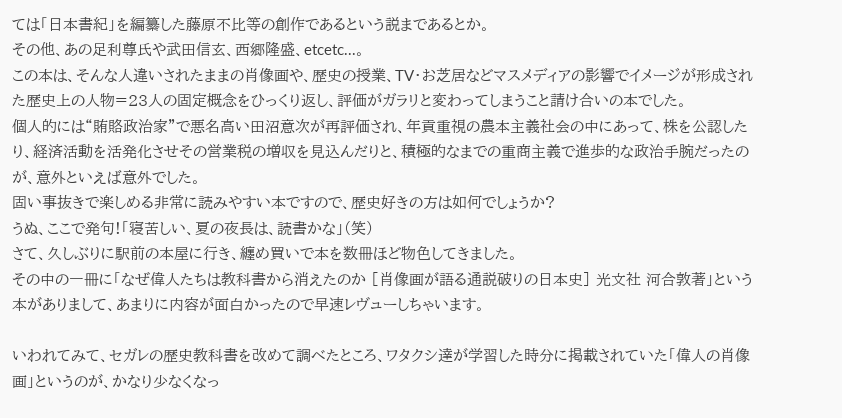ては「日本書紀」を編纂した藤原不比等の創作であるという説まであるとか。
その他、あの足利尊氏や武田信玄、西郷隆盛、etcetc...。
この本は、そんな人違いされたままの肖像画や、歴史の授業、TV・お芝居などマスメディアの影響でイメージが形成された歴史上の人物=23人の固定概念をひっくり返し、評価がガラリと変わってしまうこと請け合いの本でした。
個人的には“賄賂政治家”で悪名高い田沼意次が再評価され、年貢重視の農本主義社会の中にあって、株を公認したり、経済活動を活発化させその営業税の増収を見込んだりと、積極的なまでの重商主義で進歩的な政治手腕だったのが、意外といえば意外でした。
固い事抜きで楽しめる非常に読みやすい本ですので、歴史好きの方は如何でしょうか?
うぬ、ここで発句!「寝苦しい、夏の夜長は、読書かな」(笑)
さて、久しぶりに駅前の本屋に行き、纏め買いで本を数冊ほど物色してきました。
その中の一冊に「なぜ偉人たちは教科書から消えたのか [肖像画が語る通説破りの日本史] 光文社 河合敦著」という本がありまして、あまりに内容が面白かったので早速レヴューしちゃいます。

いわれてみて、セガレの歴史教科書を改めて調べたところ、ワタクシ達が学習した時分に掲載されていた「偉人の肖像画」というのが、かなり少なくなっ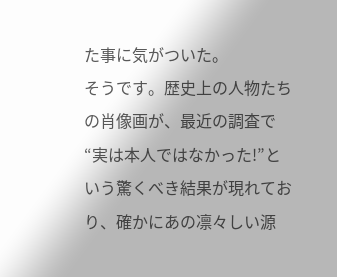た事に気がついた。
そうです。歴史上の人物たちの肖像画が、最近の調査で“実は本人ではなかった!”という驚くべき結果が現れており、確かにあの凛々しい源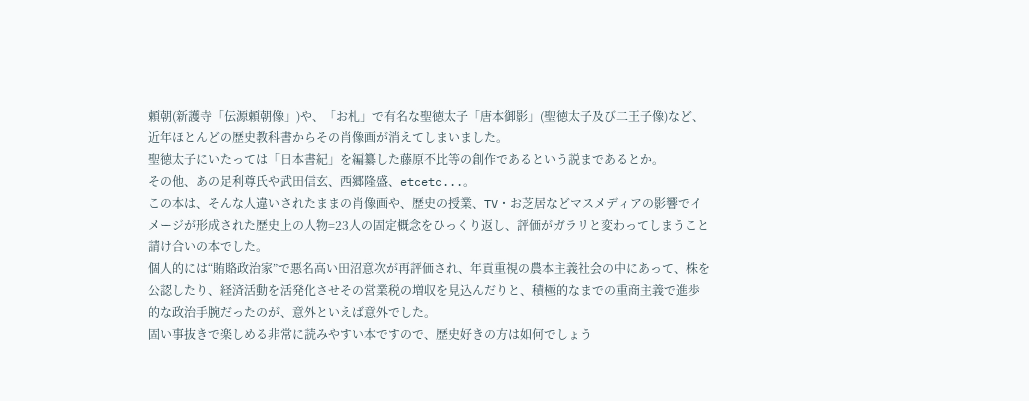頼朝(新護寺「伝源頼朝像」)や、「お札」で有名な聖徳太子「唐本御影」(聖徳太子及び二王子像)など、近年ほとんどの歴史教科書からその肖像画が消えてしまいました。
聖徳太子にいたっては「日本書紀」を編纂した藤原不比等の創作であるという説まであるとか。
その他、あの足利尊氏や武田信玄、西郷隆盛、etcetc...。
この本は、そんな人違いされたままの肖像画や、歴史の授業、TV・お芝居などマスメディアの影響でイメージが形成された歴史上の人物=23人の固定概念をひっくり返し、評価がガラリと変わってしまうこと請け合いの本でした。
個人的には“賄賂政治家”で悪名高い田沼意次が再評価され、年貢重視の農本主義社会の中にあって、株を公認したり、経済活動を活発化させその営業税の増収を見込んだりと、積極的なまでの重商主義で進歩的な政治手腕だったのが、意外といえば意外でした。
固い事抜きで楽しめる非常に読みやすい本ですので、歴史好きの方は如何でしょう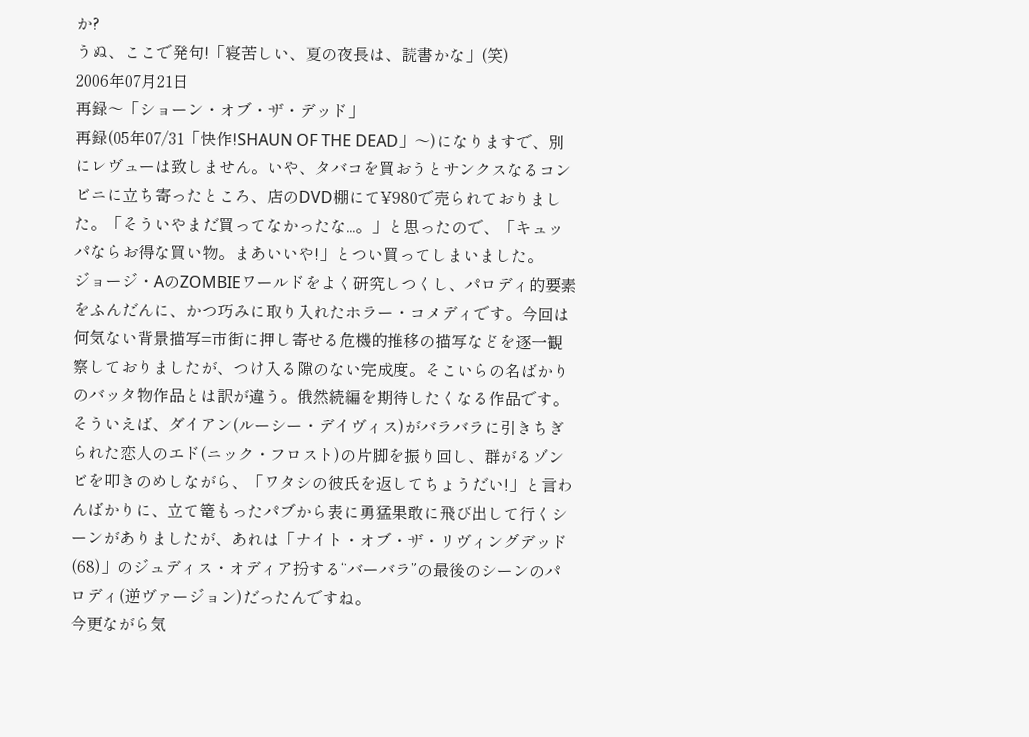か?
うぬ、ここで発句!「寝苦しい、夏の夜長は、読書かな」(笑)
2006年07月21日
再録〜「ショーン・オブ・ザ・デッド」
再録(05年07/31「快作!SHAUN OF THE DEAD」〜)になりますで、別にレヴューは致しません。いや、タバコを買おうとサンクスなるコンビニに立ち寄ったところ、店のDVD棚にて¥980で売られておりました。「そういやまだ買ってなかったな...。」と思ったので、「キュッパならお得な買い物。まあいいや!」とつい買ってしまいました。
ジョージ・AのZOMBIEワールドをよく研究しつくし、パロディ的要素をふんだんに、かつ巧みに取り入れたホラー・コメディです。今回は何気ない背景描写=市街に押し寄せる危機的推移の描写などを逐一観察しておりましたが、つけ入る隙のない完成度。そこいらの名ばかりのバッタ物作品とは訳が違う。俄然続編を期待したくなる作品です。
そういえば、ダイアン(ルーシー・デイヴィス)がバラバラに引きちぎられた恋人のエド(ニック・フロスト)の片脚を振り回し、群がるゾンビを叩きのめしながら、「ワタシの彼氏を返してちょうだい!」と言わんばかりに、立て篭もったパブから表に勇猛果敢に飛び出して行くシーンがありましたが、あれは「ナイト・オブ・ザ・リヴィングデッド(68)」のジュディス・オディア扮する“バーバラ”の最後のシーンのパロディ(逆ヴァージョン)だったんですね。
今更ながら気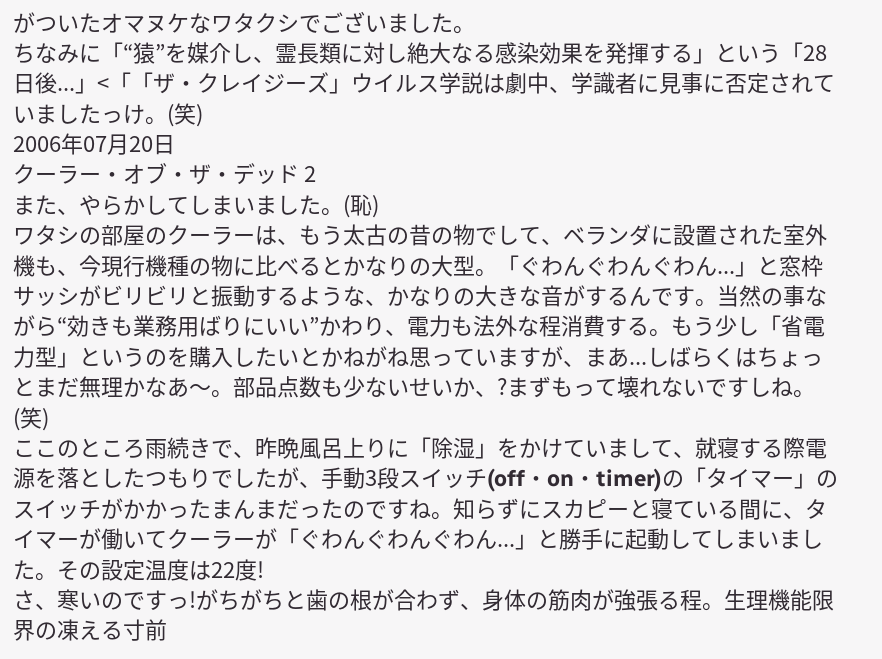がついたオマヌケなワタクシでございました。
ちなみに「“猿”を媒介し、霊長類に対し絶大なる感染効果を発揮する」という「28日後...」<「「ザ・クレイジーズ」ウイルス学説は劇中、学識者に見事に否定されていましたっけ。(笑)
2006年07月20日
クーラー・オブ・ザ・デッド 2
また、やらかしてしまいました。(恥)
ワタシの部屋のクーラーは、もう太古の昔の物でして、ベランダに設置された室外機も、今現行機種の物に比べるとかなりの大型。「ぐわんぐわんぐわん...」と窓枠サッシがビリビリと振動するような、かなりの大きな音がするんです。当然の事ながら“効きも業務用ばりにいい”かわり、電力も法外な程消費する。もう少し「省電力型」というのを購入したいとかねがね思っていますが、まあ...しばらくはちょっとまだ無理かなあ〜。部品点数も少ないせいか、?まずもって壊れないですしね。(笑)
ここのところ雨続きで、昨晩風呂上りに「除湿」をかけていまして、就寝する際電源を落としたつもりでしたが、手動3段スイッチ(off・on・timer)の「タイマー」のスイッチがかかったまんまだったのですね。知らずにスカピーと寝ている間に、タイマーが働いてクーラーが「ぐわんぐわんぐわん...」と勝手に起動してしまいました。その設定温度は22度!
さ、寒いのですっ!がちがちと歯の根が合わず、身体の筋肉が強張る程。生理機能限界の凍える寸前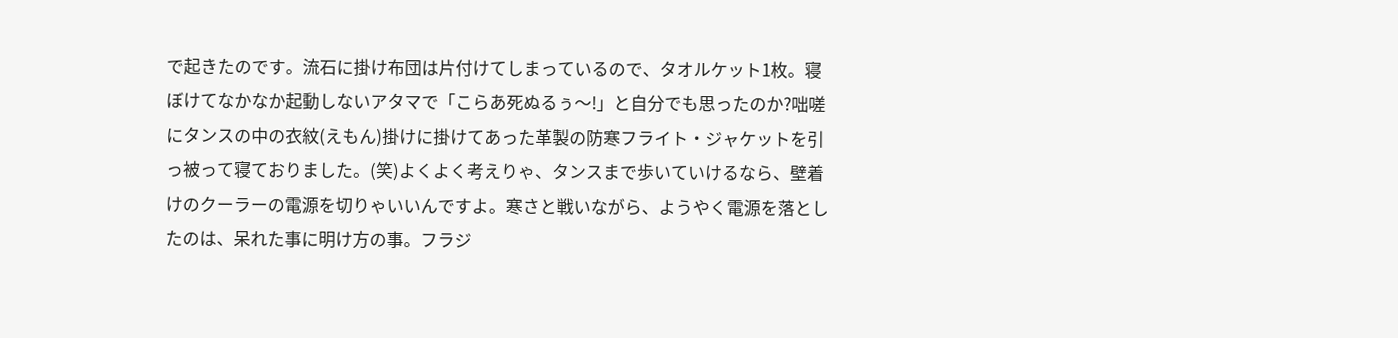で起きたのです。流石に掛け布団は片付けてしまっているので、タオルケット1枚。寝ぼけてなかなか起動しないアタマで「こらあ死ぬるぅ〜!」と自分でも思ったのか?咄嗟にタンスの中の衣紋(えもん)掛けに掛けてあった革製の防寒フライト・ジャケットを引っ被って寝ておりました。(笑)よくよく考えりゃ、タンスまで歩いていけるなら、壁着けのクーラーの電源を切りゃいいんですよ。寒さと戦いながら、ようやく電源を落としたのは、呆れた事に明け方の事。フラジ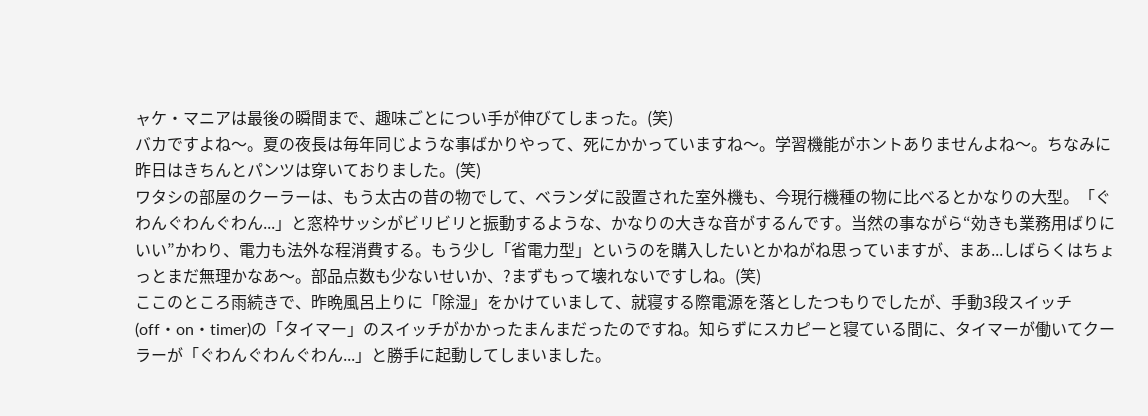ャケ・マニアは最後の瞬間まで、趣味ごとについ手が伸びてしまった。(笑)
バカですよね〜。夏の夜長は毎年同じような事ばかりやって、死にかかっていますね〜。学習機能がホントありませんよね〜。ちなみに昨日はきちんとパンツは穿いておりました。(笑)
ワタシの部屋のクーラーは、もう太古の昔の物でして、ベランダに設置された室外機も、今現行機種の物に比べるとかなりの大型。「ぐわんぐわんぐわん...」と窓枠サッシがビリビリと振動するような、かなりの大きな音がするんです。当然の事ながら“効きも業務用ばりにいい”かわり、電力も法外な程消費する。もう少し「省電力型」というのを購入したいとかねがね思っていますが、まあ...しばらくはちょっとまだ無理かなあ〜。部品点数も少ないせいか、?まずもって壊れないですしね。(笑)
ここのところ雨続きで、昨晩風呂上りに「除湿」をかけていまして、就寝する際電源を落としたつもりでしたが、手動3段スイッチ(off・on・timer)の「タイマー」のスイッチがかかったまんまだったのですね。知らずにスカピーと寝ている間に、タイマーが働いてクーラーが「ぐわんぐわんぐわん...」と勝手に起動してしまいました。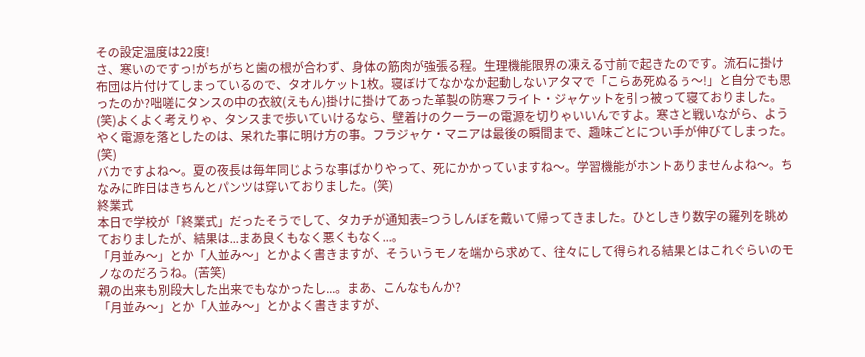その設定温度は22度!
さ、寒いのですっ!がちがちと歯の根が合わず、身体の筋肉が強張る程。生理機能限界の凍える寸前で起きたのです。流石に掛け布団は片付けてしまっているので、タオルケット1枚。寝ぼけてなかなか起動しないアタマで「こらあ死ぬるぅ〜!」と自分でも思ったのか?咄嗟にタンスの中の衣紋(えもん)掛けに掛けてあった革製の防寒フライト・ジャケットを引っ被って寝ておりました。(笑)よくよく考えりゃ、タンスまで歩いていけるなら、壁着けのクーラーの電源を切りゃいいんですよ。寒さと戦いながら、ようやく電源を落としたのは、呆れた事に明け方の事。フラジャケ・マニアは最後の瞬間まで、趣味ごとについ手が伸びてしまった。(笑)
バカですよね〜。夏の夜長は毎年同じような事ばかりやって、死にかかっていますね〜。学習機能がホントありませんよね〜。ちなみに昨日はきちんとパンツは穿いておりました。(笑)
終業式
本日で学校が「終業式」だったそうでして、タカチが通知表=つうしんぼを戴いて帰ってきました。ひとしきり数字の羅列を眺めておりましたが、結果は...まあ良くもなく悪くもなく...。
「月並み〜」とか「人並み〜」とかよく書きますが、そういうモノを端から求めて、往々にして得られる結果とはこれぐらいのモノなのだろうね。(苦笑)
親の出来も別段大した出来でもなかったし...。まあ、こんなもんか?
「月並み〜」とか「人並み〜」とかよく書きますが、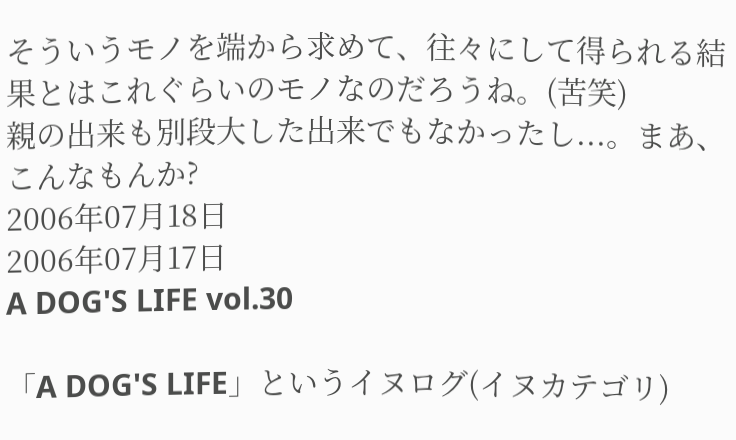そういうモノを端から求めて、往々にして得られる結果とはこれぐらいのモノなのだろうね。(苦笑)
親の出来も別段大した出来でもなかったし...。まあ、こんなもんか?
2006年07月18日
2006年07月17日
A DOG'S LIFE vol.30

「A DOG'S LIFE」というイヌログ(イヌカテゴリ)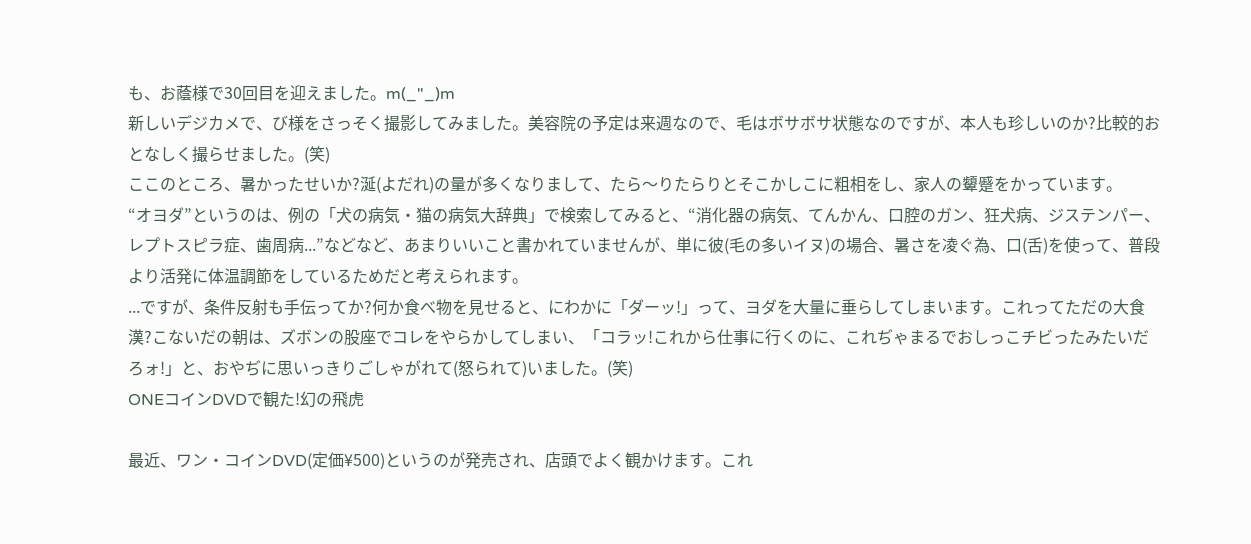も、お蔭様で30回目を迎えました。m(_"_)m
新しいデジカメで、び様をさっそく撮影してみました。美容院の予定は来週なので、毛はボサボサ状態なのですが、本人も珍しいのか?比較的おとなしく撮らせました。(笑)
ここのところ、暑かったせいか?涎(よだれ)の量が多くなりまして、たら〜りたらりとそこかしこに粗相をし、家人の顰蹙をかっています。
“オヨダ”というのは、例の「犬の病気・猫の病気大辞典」で検索してみると、“消化器の病気、てんかん、口腔のガン、狂犬病、ジステンパー、レプトスピラ症、歯周病...”などなど、あまりいいこと書かれていませんが、単に彼(毛の多いイヌ)の場合、暑さを凌ぐ為、口(舌)を使って、普段より活発に体温調節をしているためだと考えられます。
...ですが、条件反射も手伝ってか?何か食べ物を見せると、にわかに「ダーッ!」って、ヨダを大量に垂らしてしまいます。これってただの大食漢?こないだの朝は、ズボンの股座でコレをやらかしてしまい、「コラッ!これから仕事に行くのに、これぢゃまるでおしっこチビったみたいだろォ!」と、おやぢに思いっきりごしゃがれて(怒られて)いました。(笑)
ONEコインDVDで観た!幻の飛虎

最近、ワン・コインDVD(定価¥500)というのが発売され、店頭でよく観かけます。これ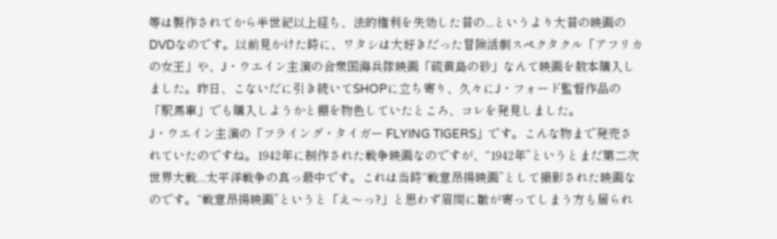等は製作されてから半世紀以上経ち、法的権利を失効した昔の...というより大昔の映画のDVDなのです。以前見かけた時に、ワタシは大好きだった冒険活劇スペクタクル「アフリカの女王」や、J・ウエイン主演の合衆国海兵隊映画「硫黄島の砂」なんて映画を数本購入しました。昨日、こないだに引き続いてSHOPに立ち寄り、久々にJ・フォード監督作品の「駅馬車」でも購入しようかと棚を物色していたところ、コレを発見しました。
J・ウエイン主演の「フライング・タイガー FLYING TIGERS」です。こんな物まで発売されていたのですね。1942年に制作された戦争映画なのですが、“1942年”というとまだ第二次世界大戦...太平洋戦争の真っ最中です。これは当時“戦意昂揚映画”として撮影された映画なのです。“戦意昂揚映画”というと「え〜っ?」と思わず眉間に皺が寄ってしまう方も居られ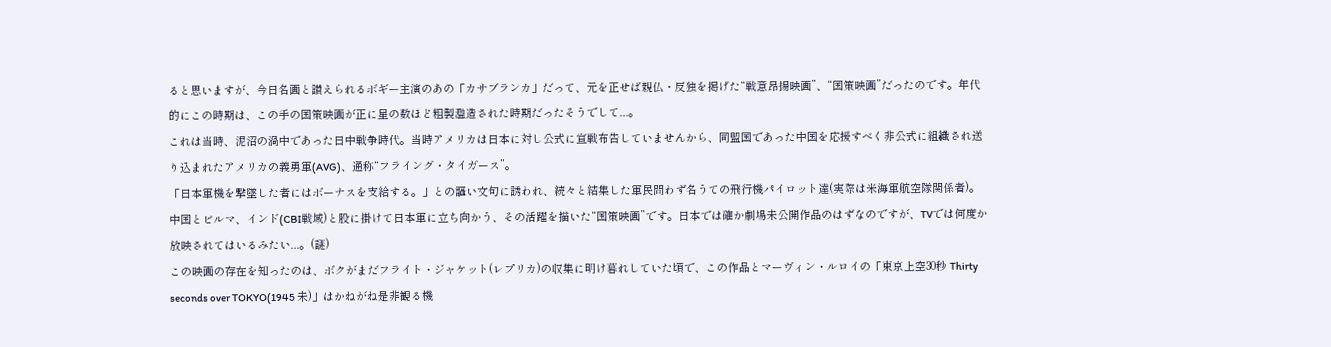ると思いますが、今日名画と讃えられるボギー主演のあの「カサブランカ」だって、元を正せば親仏・反独を掲げた“戦意昂揚映画”、“国策映画”だったのです。年代的にこの時期は、この手の国策映画が正に星の数ほど粗製濫造された時期だったそうでして...。
これは当時、泥沼の渦中であった日中戦争時代。当時アメリカは日本に対し公式に宣戦布告していませんから、同盟国であった中国を応援すべく非公式に組織され送り込まれたアメリカの義勇軍(AVG)、通称“フライング・タイガース”。
「日本軍機を撃墜した者にはボーナスを支給する。」との謳い文句に誘われ、続々と結集した軍民問わず名うての飛行機パイロット達(実際は米海軍航空隊関係者)。中国とビルマ、インド(CBI戦域)と股に掛けて日本軍に立ち向かう、その活躍を描いた“国策映画”です。日本では確か劇場未公開作品のはずなのですが、TVでは何度か放映されてはいるみたい...。(謎)
この映画の存在を知ったのは、ボクがまだフライト・ジャケット(レプリカ)の収集に明け暮れしていた頃で、この作品とマーヴィン・ルロイの「東京上空30秒 Thirty seconds over TOKYO(1945 未)」はかねがね是非観る機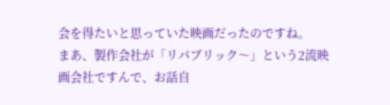会を得たいと思っていた映画だったのですね。
まあ、製作会社が「リパブリック〜」という2流映画会社ですんで、お話自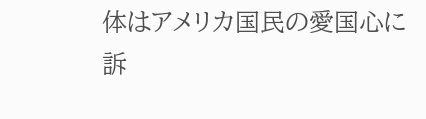体はアメリカ国民の愛国心に訴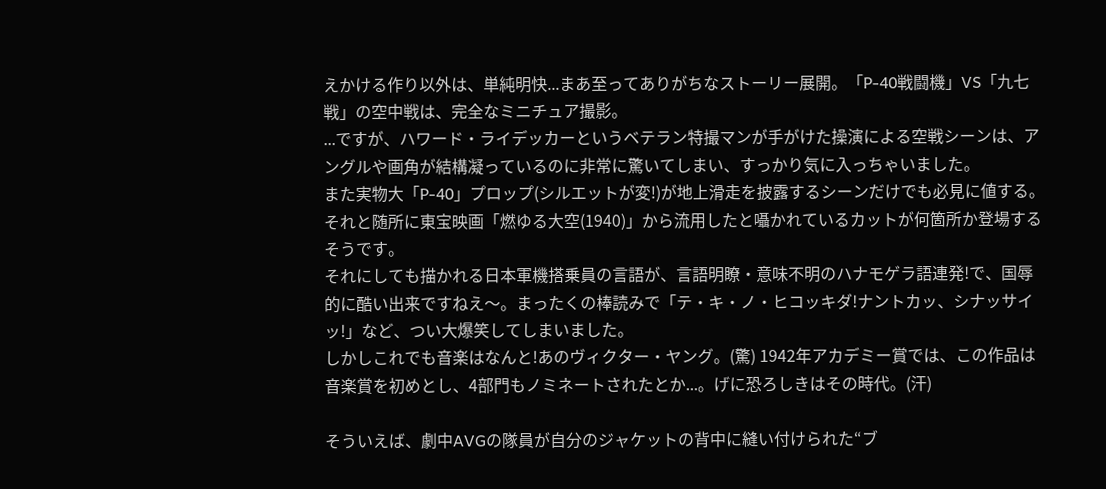えかける作り以外は、単純明快...まあ至ってありがちなストーリー展開。「P-40戦闘機」VS「九七戦」の空中戦は、完全なミニチュア撮影。
...ですが、ハワード・ライデッカーというベテラン特撮マンが手がけた操演による空戦シーンは、アングルや画角が結構凝っているのに非常に驚いてしまい、すっかり気に入っちゃいました。
また実物大「P-40」プロップ(シルエットが変!)が地上滑走を披露するシーンだけでも必見に値する。それと随所に東宝映画「燃ゆる大空(1940)」から流用したと囁かれているカットが何箇所か登場するそうです。
それにしても描かれる日本軍機搭乗員の言語が、言語明瞭・意味不明のハナモゲラ語連発!で、国辱的に酷い出来ですねえ〜。まったくの棒読みで「テ・キ・ノ・ヒコッキダ!ナントカッ、シナッサイッ!」など、つい大爆笑してしまいました。
しかしこれでも音楽はなんと!あのヴィクター・ヤング。(驚) 1942年アカデミー賞では、この作品は音楽賞を初めとし、4部門もノミネートされたとか...。げに恐ろしきはその時代。(汗)

そういえば、劇中AVGの隊員が自分のジャケットの背中に縫い付けられた“ブ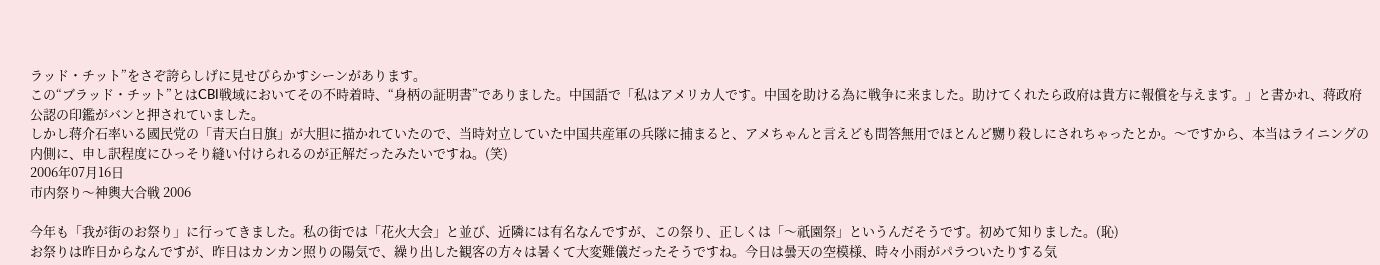ラッド・チット”をさぞ誇らしげに見せびらかすシーンがあります。
この“ブラッド・チット”とはCBI戦域においてその不時着時、“身柄の証明書”でありました。中国語で「私はアメリカ人です。中国を助ける為に戦争に来ました。助けてくれたら政府は貴方に報償を与えます。」と書かれ、蒋政府公認の印鑑がバンと押されていました。
しかし蒋介石率いる國民党の「青天白日旗」が大胆に描かれていたので、当時対立していた中国共産軍の兵隊に捕まると、アメちゃんと言えども問答無用でほとんど嬲り殺しにされちゃったとか。〜ですから、本当はライニングの内側に、申し訳程度にひっそり縫い付けられるのが正解だったみたいですね。(笑)
2006年07月16日
市内祭り〜神輿大合戦 2006

今年も「我が街のお祭り」に行ってきました。私の街では「花火大会」と並び、近隣には有名なんですが、この祭り、正しくは「〜祇園祭」というんだそうです。初めて知りました。(恥)
お祭りは昨日からなんですが、昨日はカンカン照りの陽気で、繰り出した観客の方々は暑くて大変難儀だったそうですね。今日は曇天の空模様、時々小雨がパラついたりする気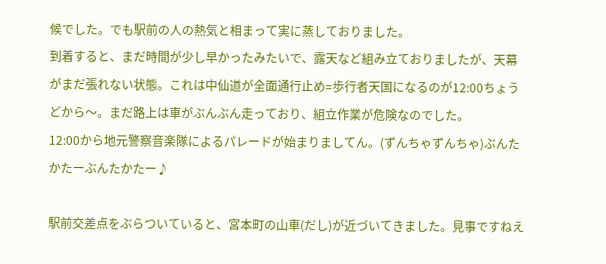候でした。でも駅前の人の熱気と相まって実に蒸しておりました。
到着すると、まだ時間が少し早かったみたいで、露天など組み立ておりましたが、天幕がまだ張れない状態。これは中仙道が全面通行止め=歩行者天国になるのが12:00ちょうどから〜。まだ路上は車がぶんぶん走っており、組立作業が危険なのでした。
12:00から地元警察音楽隊によるパレードが始まりましてん。(ずんちゃずんちゃ)ぶんたかたーぶんたかたー♪

駅前交差点をぶらついていると、宮本町の山車(だし)が近づいてきました。見事ですねえ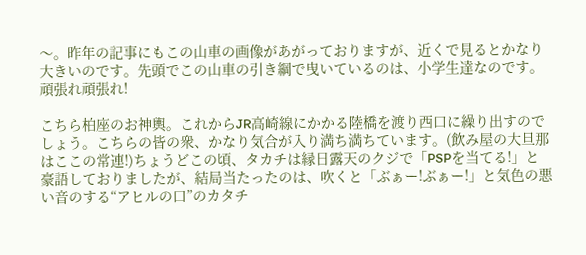〜。昨年の記事にもこの山車の画像があがっておりますが、近くで見るとかなり大きいのです。先頭でこの山車の引き綱で曳いているのは、小学生達なのです。頑張れ頑張れ!

こちら柏座のお神輿。これからJR高崎線にかかる陸橋を渡り西口に繰り出すのでしょう。こちらの皆の衆、かなり気合が入り満ち満ちています。(飲み屋の大旦那はここの常連!)ちょうどこの頃、タカチは縁日露天のクジで「PSPを当てる!」と豪語しておりましたが、結局当たったのは、吹くと「ぶぁー!ぶぁー!」と気色の悪い音のする“アヒルの口”のカタチ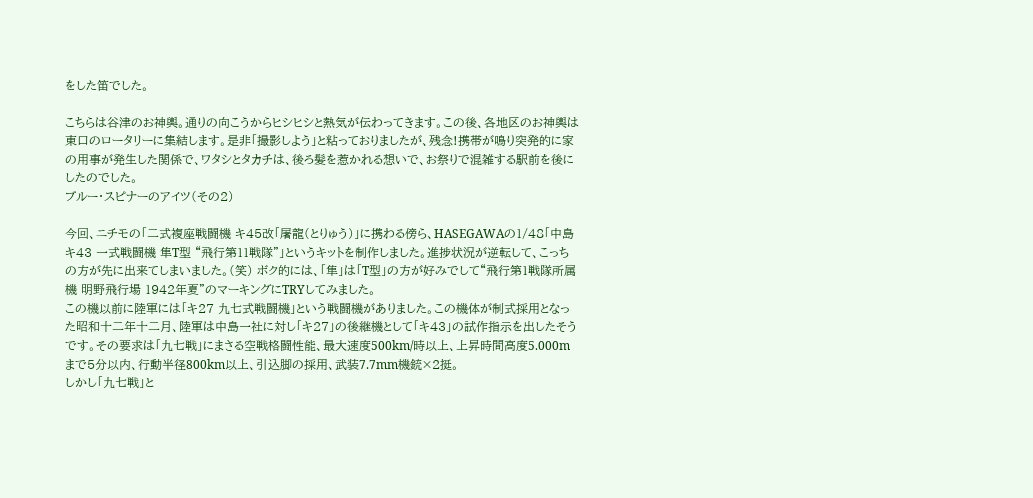をした笛でした。

こちらは谷津のお神輿。通りの向こうからヒシヒシと熱気が伝わってきます。この後、各地区のお神輿は東口のロータリーに集結します。是非「撮影しよう」と粘っておりましたが、残念!携帯が鳴り突発的に家の用事が発生した関係で、ワタシとタカチは、後ろ髪を惹かれる想いで、お祭りで混雑する駅前を後にしたのでした。
ブルー・スピナーのアイツ(その2)

今回、ニチモの「二式複座戦闘機 キ45改「屠龍(とりゅう)」に携わる傍ら、HASEGAWAの1/48「中島 キ43 一式戦闘機 隼T型 “飛行第11戦隊”」というキットを制作しました。進捗状況が逆転して、こっちの方が先に出来てしまいました。(笑) ボク的には、「隼」は「T型」の方が好みでして“飛行第1戦隊所属機 明野飛行場 1942年夏”のマーキングにTRYしてみました。
この機以前に陸軍には「キ27 九七式戦闘機」という戦闘機がありました。この機体が制式採用となった昭和十二年十二月、陸軍は中島一社に対し「キ27」の後継機として「キ43」の試作指示を出したそうです。その要求は「九七戦」にまさる空戦格闘性能、最大速度500km/時以上、上昇時間高度5.000mまで5分以内、行動半径800km以上、引込脚の採用、武装7.7mm機銃×2挺。
しかし「九七戦」と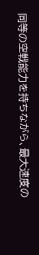同等の空戦能力を持ちながら、最大速度の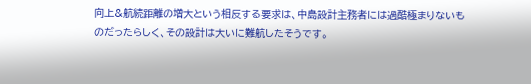向上&航続距離の増大という相反する要求は、中島設計主務者には過酷極まりないものだったらしく、その設計は大いに難航したそうです。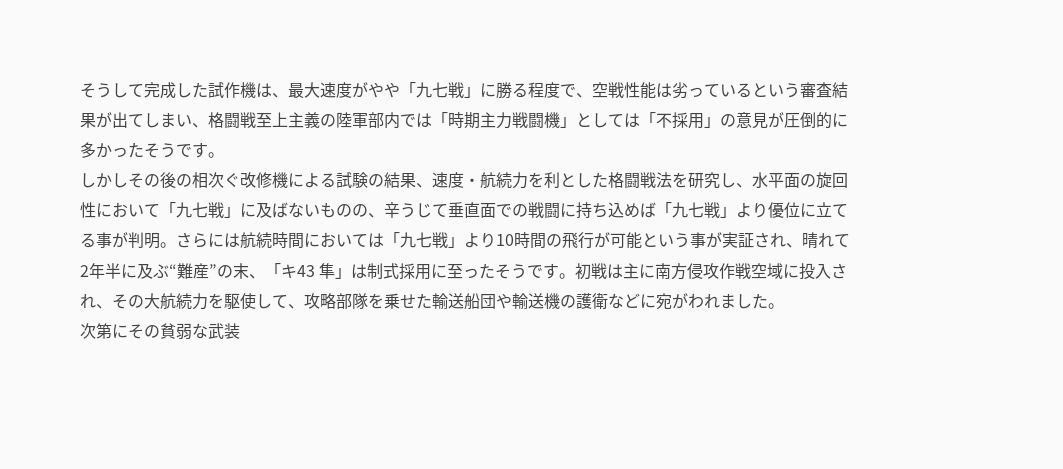そうして完成した試作機は、最大速度がやや「九七戦」に勝る程度で、空戦性能は劣っているという審査結果が出てしまい、格闘戦至上主義の陸軍部内では「時期主力戦闘機」としては「不採用」の意見が圧倒的に多かったそうです。
しかしその後の相次ぐ改修機による試験の結果、速度・航続力を利とした格闘戦法を研究し、水平面の旋回性において「九七戦」に及ばないものの、辛うじて垂直面での戦闘に持ち込めば「九七戦」より優位に立てる事が判明。さらには航続時間においては「九七戦」より10時間の飛行が可能という事が実証され、晴れて2年半に及ぶ“難産”の末、「キ43 隼」は制式採用に至ったそうです。初戦は主に南方侵攻作戦空域に投入され、その大航続力を駆使して、攻略部隊を乗せた輸送船団や輸送機の護衛などに宛がわれました。
次第にその貧弱な武装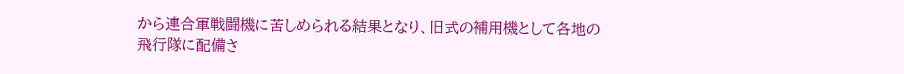から連合軍戦闘機に苦しめられる結果となり、旧式の補用機として各地の飛行隊に配備さ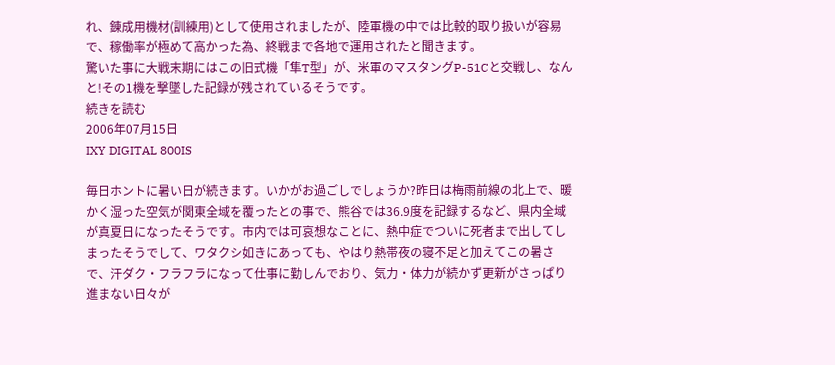れ、錬成用機材(訓練用)として使用されましたが、陸軍機の中では比較的取り扱いが容易で、稼働率が極めて高かった為、終戦まで各地で運用されたと聞きます。
驚いた事に大戦末期にはこの旧式機「隼T型」が、米軍のマスタングP-51Cと交戦し、なんと!その1機を撃墜した記録が残されているそうです。
続きを読む
2006年07月15日
IXY DIGITAL 800IS

毎日ホントに暑い日が続きます。いかがお過ごしでしょうか?昨日は梅雨前線の北上で、暖かく湿った空気が関東全域を覆ったとの事で、熊谷では36.9度を記録するなど、県内全域が真夏日になったそうです。市内では可哀想なことに、熱中症でついに死者まで出してしまったそうでして、ワタクシ如きにあっても、やはり熱帯夜の寝不足と加えてこの暑さで、汗ダク・フラフラになって仕事に勤しんでおり、気力・体力が続かず更新がさっぱり進まない日々が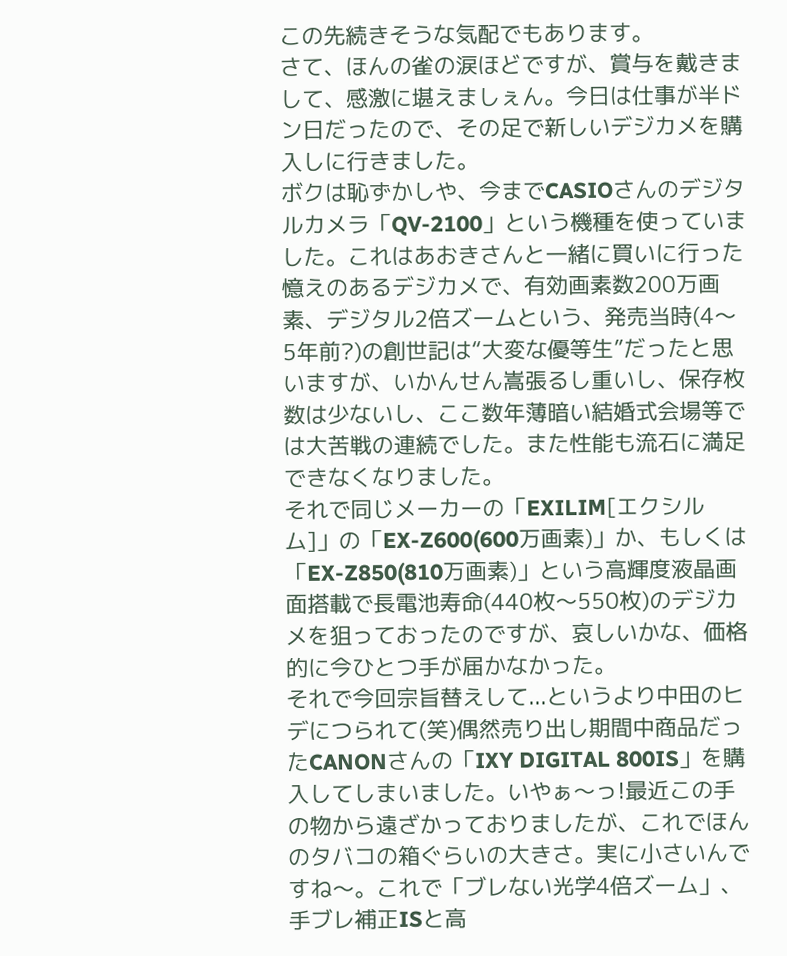この先続きそうな気配でもあります。
さて、ほんの雀の涙ほどですが、賞与を戴きまして、感激に堪えましぇん。今日は仕事が半ドン日だったので、その足で新しいデジカメを購入しに行きました。
ボクは恥ずかしや、今までCASIOさんのデジタルカメラ「QV-2100」という機種を使っていました。これはあおきさんと一緒に買いに行った憶えのあるデジカメで、有効画素数200万画素、デジタル2倍ズームという、発売当時(4〜5年前?)の創世記は“大変な優等生”だったと思いますが、いかんせん嵩張るし重いし、保存枚数は少ないし、ここ数年薄暗い結婚式会場等では大苦戦の連続でした。また性能も流石に満足できなくなりました。
それで同じメーカーの「EXILIM[エクシルム]」の「EX-Z600(600万画素)」か、もしくは「EX-Z850(810万画素)」という高輝度液晶画面搭載で長電池寿命(440枚〜550枚)のデジカメを狙っておったのですが、哀しいかな、価格的に今ひとつ手が届かなかった。
それで今回宗旨替えして...というより中田のヒデにつられて(笑)偶然売り出し期間中商品だったCANONさんの「IXY DIGITAL 800IS」を購入してしまいました。いやぁ〜っ!最近この手の物から遠ざかっておりましたが、これでほんのタバコの箱ぐらいの大きさ。実に小さいんですね〜。これで「ブレない光学4倍ズーム」、手ブレ補正ISと高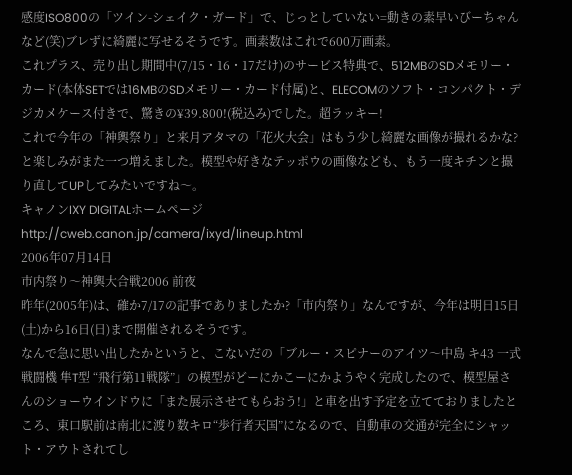感度ISO800の「ツイン-シェイク・ガード」で、じっとしていない=動きの素早いびーちゃんなど(笑)ブレずに綺麗に写せるそうです。画素数はこれで600万画素。
これプラス、売り出し期間中(7/15・16・17だけ)のサービス特典で、512MBのSDメモリー・カード(本体SETでは16MBのSDメモリー・カード付属)と、ELECOMのソフト・コンパクト・デジカメケース付きで、驚きの¥39.800!(税込み)でした。超ラッキー!
これで今年の「神輿祭り」と来月アタマの「花火大会」はもう少し綺麗な画像が撮れるかな?と楽しみがまた一つ増えました。模型や好きなテッポウの画像なども、もう一度キチンと撮り直してUPしてみたいですね〜。
キャノンIXY DIGITALホームページ
http://cweb.canon.jp/camera/ixyd/lineup.html
2006年07月14日
市内祭り〜神輿大合戦2006 前夜
昨年(2005年)は、確か7/17の記事でありましたか?「市内祭り」なんですが、今年は明日15日(土)から16日(日)まで開催されるそうです。
なんで急に思い出したかというと、こないだの「ブルー・スピナーのアイツ〜中島 キ43 一式戦闘機 隼T型 “飛行第11戦隊”」の模型がどーにかこーにかようやく完成したので、模型屋さんのショーウインドウに「また展示させてもらおう!」と車を出す予定を立てておりましたところ、東口駅前は南北に渡り数キロ“歩行者天国”になるので、自動車の交通が完全にシャット・アウトされてし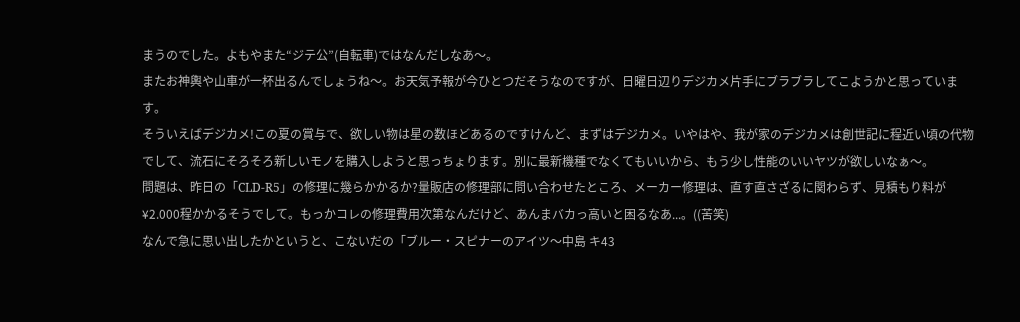まうのでした。よもやまた“ジテ公”(自転車)ではなんだしなあ〜。
またお神輿や山車が一杯出るんでしょうね〜。お天気予報が今ひとつだそうなのですが、日曜日辺りデジカメ片手にブラブラしてこようかと思っています。
そういえばデジカメ!この夏の賞与で、欲しい物は星の数ほどあるのですけんど、まずはデジカメ。いやはや、我が家のデジカメは創世記に程近い頃の代物でして、流石にそろそろ新しいモノを購入しようと思っちょります。別に最新機種でなくてもいいから、もう少し性能のいいヤツが欲しいなぁ〜。
問題は、昨日の「CLD-R5」の修理に幾らかかるか?量販店の修理部に問い合わせたところ、メーカー修理は、直す直さざるに関わらず、見積もり料が¥2.000程かかるそうでして。もっかコレの修理費用次第なんだけど、あんまバカっ高いと困るなあ...。((苦笑)
なんで急に思い出したかというと、こないだの「ブルー・スピナーのアイツ〜中島 キ43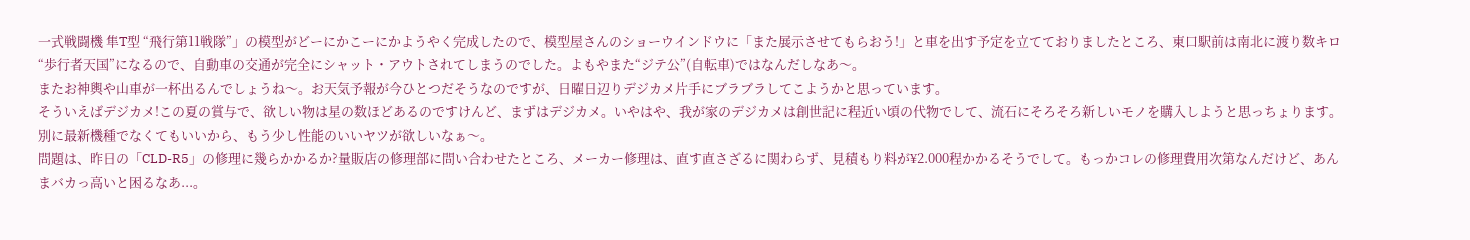一式戦闘機 隼T型 “飛行第11戦隊”」の模型がどーにかこーにかようやく完成したので、模型屋さんのショーウインドウに「また展示させてもらおう!」と車を出す予定を立てておりましたところ、東口駅前は南北に渡り数キロ“歩行者天国”になるので、自動車の交通が完全にシャット・アウトされてしまうのでした。よもやまた“ジテ公”(自転車)ではなんだしなあ〜。
またお神輿や山車が一杯出るんでしょうね〜。お天気予報が今ひとつだそうなのですが、日曜日辺りデジカメ片手にブラブラしてこようかと思っています。
そういえばデジカメ!この夏の賞与で、欲しい物は星の数ほどあるのですけんど、まずはデジカメ。いやはや、我が家のデジカメは創世記に程近い頃の代物でして、流石にそろそろ新しいモノを購入しようと思っちょります。別に最新機種でなくてもいいから、もう少し性能のいいヤツが欲しいなぁ〜。
問題は、昨日の「CLD-R5」の修理に幾らかかるか?量販店の修理部に問い合わせたところ、メーカー修理は、直す直さざるに関わらず、見積もり料が¥2.000程かかるそうでして。もっかコレの修理費用次第なんだけど、あんまバカっ高いと困るなあ...。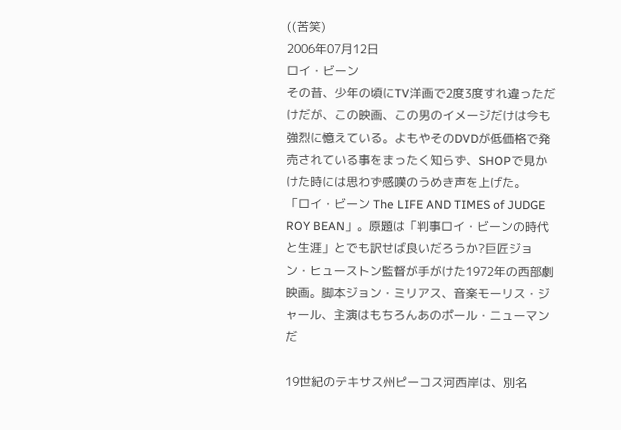((苦笑)
2006年07月12日
ロイ・ビーン
その昔、少年の頃にTV洋画で2度3度すれ違っただけだが、この映画、この男のイメージだけは今も強烈に憶えている。よもやそのDVDが低価格で発売されている事をまったく知らず、SHOPで見かけた時には思わず感嘆のうめき声を上げた。
「ロイ・ビーン The LIFE AND TIMES of JUDGE ROY BEAN」。原題は「判事ロイ・ビーンの時代と生涯」とでも訳せば良いだろうか?巨匠ジョン・ヒューストン監督が手がけた1972年の西部劇映画。脚本ジョン・ミリアス、音楽モーリス・ジャール、主演はもちろんあのポール・ニューマンだ

19世紀のテキサス州ピーコス河西岸は、別名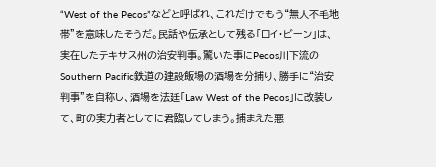“West of the Pecos”などと呼ばれ、これだけでもう“無人不毛地帯”を意味したそうだ。民話や伝承として残る「ロイ・ビーン」は、実在したテキサス州の治安判事。驚いた事にPecos川下流のSouthern Pacific鉄道の建設飯場の酒場を分捕り、勝手に“治安判事”を自称し、酒場を法廷「Law West of the Pecos」に改装して、町の実力者としてに君臨してしまう。捕まえた悪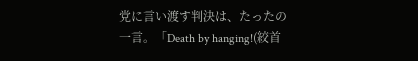党に言い渡す判決は、たったの一言。「Death by hanging!(絞首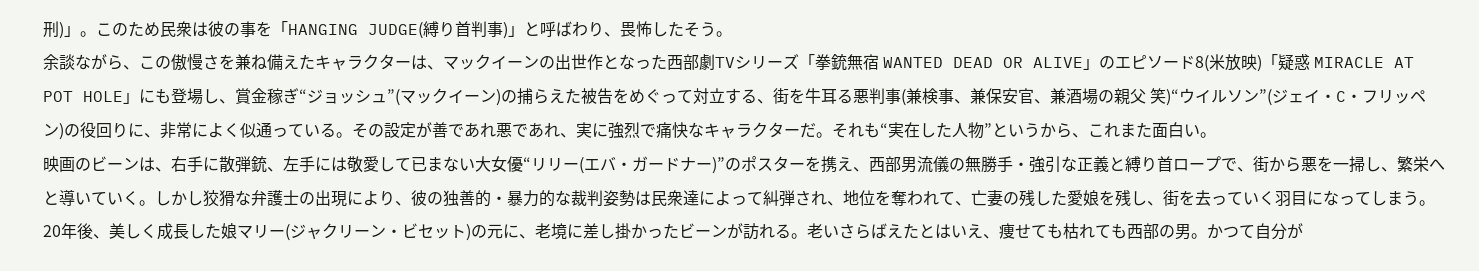刑)」。このため民衆は彼の事を「HANGING JUDGE(縛り首判事)」と呼ばわり、畏怖したそう。
余談ながら、この傲慢さを兼ね備えたキャラクターは、マックイーンの出世作となった西部劇TVシリーズ「拳銃無宿 WANTED DEAD OR ALIVE」のエピソード8(米放映)「疑惑 MIRACLE AT POT HOLE」にも登場し、賞金稼ぎ“ジョッシュ”(マックイーン)の捕らえた被告をめぐって対立する、街を牛耳る悪判事(兼検事、兼保安官、兼酒場の親父 笑)“ウイルソン”(ジェイ・C・フリッペン)の役回りに、非常によく似通っている。その設定が善であれ悪であれ、実に強烈で痛快なキャラクターだ。それも“実在した人物”というから、これまた面白い。
映画のビーンは、右手に散弾銃、左手には敬愛して已まない大女優“リリー(エバ・ガードナー)”のポスターを携え、西部男流儀の無勝手・強引な正義と縛り首ロープで、街から悪を一掃し、繁栄へと導いていく。しかし狡猾な弁護士の出現により、彼の独善的・暴力的な裁判姿勢は民衆達によって糾弾され、地位を奪われて、亡妻の残した愛娘を残し、街を去っていく羽目になってしまう。
20年後、美しく成長した娘マリー(ジャクリーン・ビセット)の元に、老境に差し掛かったビーンが訪れる。老いさらばえたとはいえ、痩せても枯れても西部の男。かつて自分が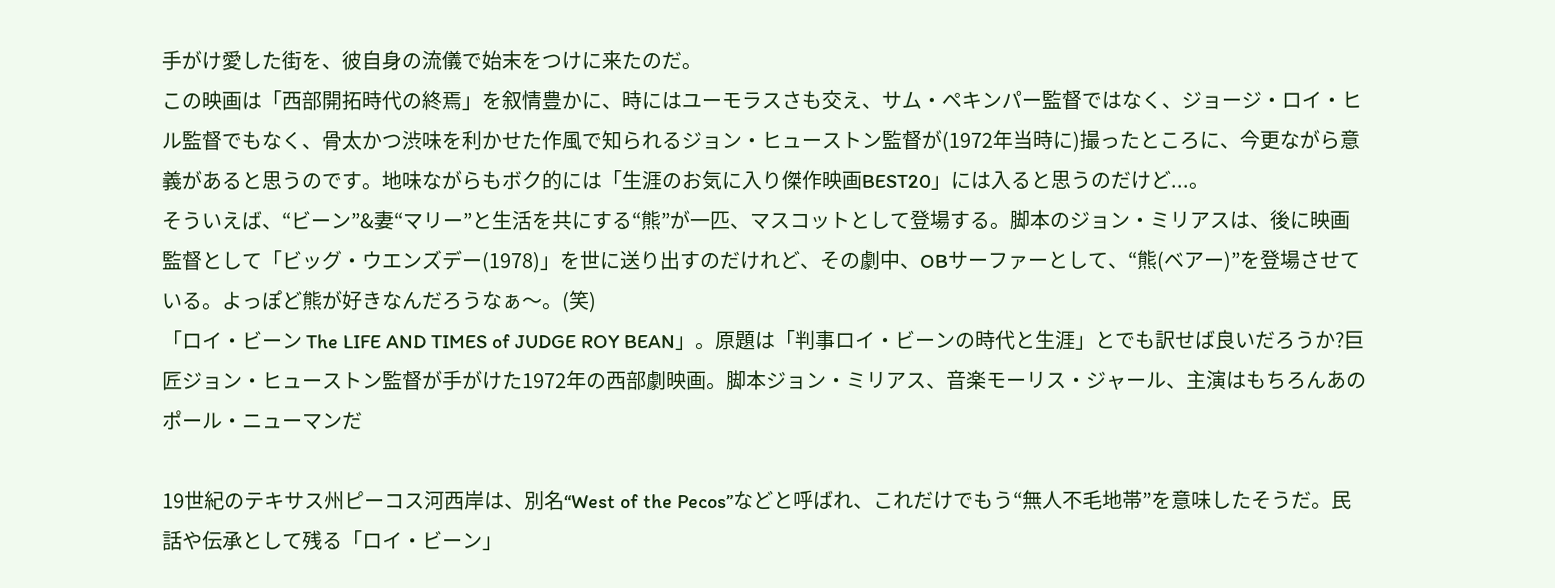手がけ愛した街を、彼自身の流儀で始末をつけに来たのだ。
この映画は「西部開拓時代の終焉」を叙情豊かに、時にはユーモラスさも交え、サム・ペキンパー監督ではなく、ジョージ・ロイ・ヒル監督でもなく、骨太かつ渋味を利かせた作風で知られるジョン・ヒューストン監督が(1972年当時に)撮ったところに、今更ながら意義があると思うのです。地味ながらもボク的には「生涯のお気に入り傑作映画BEST20」には入ると思うのだけど...。
そういえば、“ビーン”&妻“マリー”と生活を共にする“熊”が一匹、マスコットとして登場する。脚本のジョン・ミリアスは、後に映画監督として「ビッグ・ウエンズデー(1978)」を世に送り出すのだけれど、その劇中、OBサーファーとして、“熊(ベアー)”を登場させている。よっぽど熊が好きなんだろうなぁ〜。(笑)
「ロイ・ビーン The LIFE AND TIMES of JUDGE ROY BEAN」。原題は「判事ロイ・ビーンの時代と生涯」とでも訳せば良いだろうか?巨匠ジョン・ヒューストン監督が手がけた1972年の西部劇映画。脚本ジョン・ミリアス、音楽モーリス・ジャール、主演はもちろんあのポール・ニューマンだ

19世紀のテキサス州ピーコス河西岸は、別名“West of the Pecos”などと呼ばれ、これだけでもう“無人不毛地帯”を意味したそうだ。民話や伝承として残る「ロイ・ビーン」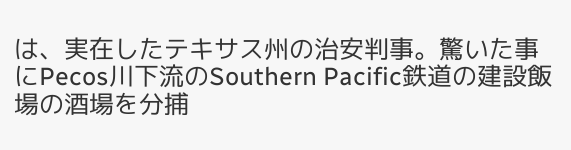は、実在したテキサス州の治安判事。驚いた事にPecos川下流のSouthern Pacific鉄道の建設飯場の酒場を分捕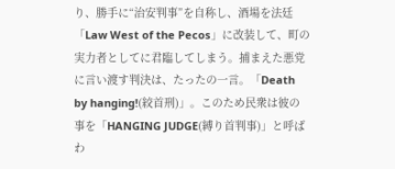り、勝手に“治安判事”を自称し、酒場を法廷「Law West of the Pecos」に改装して、町の実力者としてに君臨してしまう。捕まえた悪党に言い渡す判決は、たったの一言。「Death by hanging!(絞首刑)」。このため民衆は彼の事を「HANGING JUDGE(縛り首判事)」と呼ばわ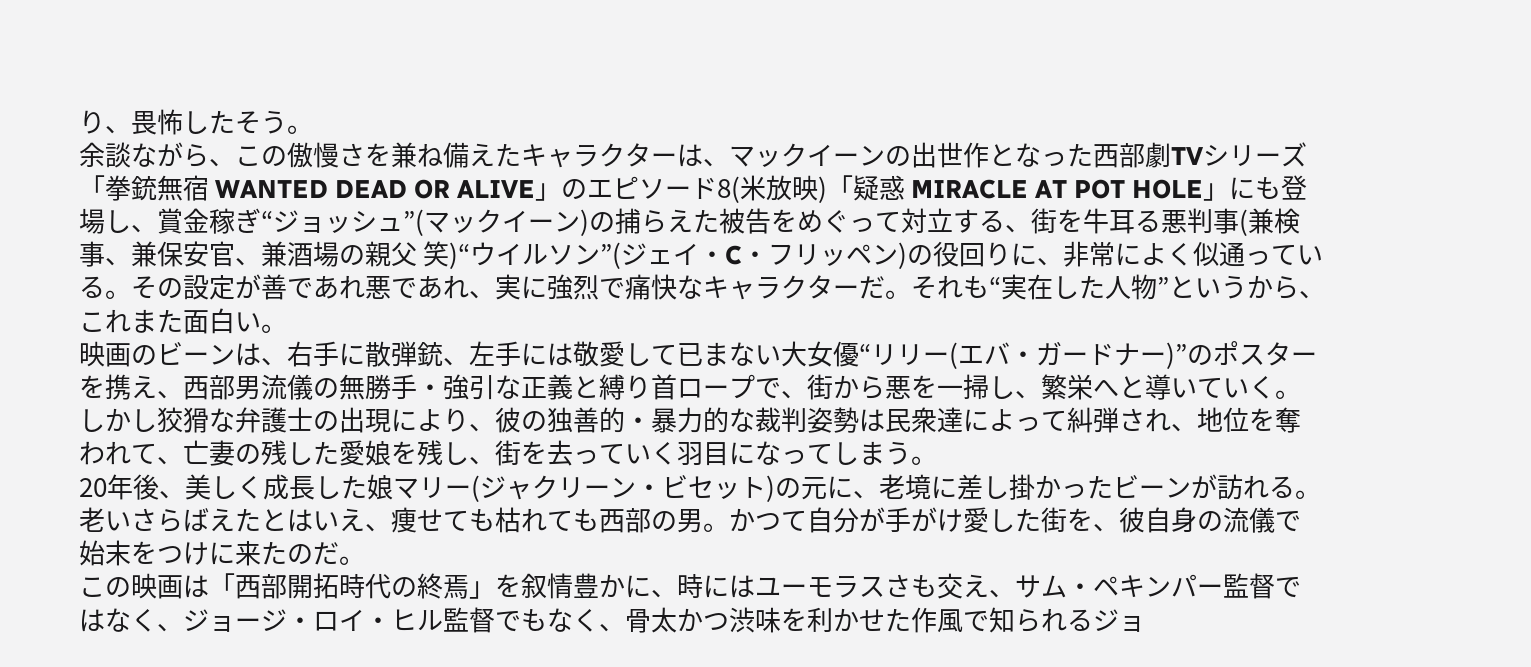り、畏怖したそう。
余談ながら、この傲慢さを兼ね備えたキャラクターは、マックイーンの出世作となった西部劇TVシリーズ「拳銃無宿 WANTED DEAD OR ALIVE」のエピソード8(米放映)「疑惑 MIRACLE AT POT HOLE」にも登場し、賞金稼ぎ“ジョッシュ”(マックイーン)の捕らえた被告をめぐって対立する、街を牛耳る悪判事(兼検事、兼保安官、兼酒場の親父 笑)“ウイルソン”(ジェイ・C・フリッペン)の役回りに、非常によく似通っている。その設定が善であれ悪であれ、実に強烈で痛快なキャラクターだ。それも“実在した人物”というから、これまた面白い。
映画のビーンは、右手に散弾銃、左手には敬愛して已まない大女優“リリー(エバ・ガードナー)”のポスターを携え、西部男流儀の無勝手・強引な正義と縛り首ロープで、街から悪を一掃し、繁栄へと導いていく。しかし狡猾な弁護士の出現により、彼の独善的・暴力的な裁判姿勢は民衆達によって糾弾され、地位を奪われて、亡妻の残した愛娘を残し、街を去っていく羽目になってしまう。
20年後、美しく成長した娘マリー(ジャクリーン・ビセット)の元に、老境に差し掛かったビーンが訪れる。老いさらばえたとはいえ、痩せても枯れても西部の男。かつて自分が手がけ愛した街を、彼自身の流儀で始末をつけに来たのだ。
この映画は「西部開拓時代の終焉」を叙情豊かに、時にはユーモラスさも交え、サム・ペキンパー監督ではなく、ジョージ・ロイ・ヒル監督でもなく、骨太かつ渋味を利かせた作風で知られるジョ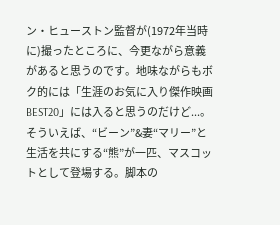ン・ヒューストン監督が(1972年当時に)撮ったところに、今更ながら意義があると思うのです。地味ながらもボク的には「生涯のお気に入り傑作映画BEST20」には入ると思うのだけど...。
そういえば、“ビーン”&妻“マリー”と生活を共にする“熊”が一匹、マスコットとして登場する。脚本の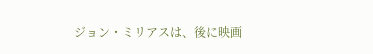ジョン・ミリアスは、後に映画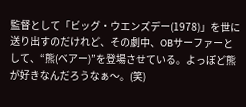監督として「ビッグ・ウエンズデー(1978)」を世に送り出すのだけれど、その劇中、OBサーファーとして、“熊(ベアー)”を登場させている。よっぽど熊が好きなんだろうなぁ〜。(笑)